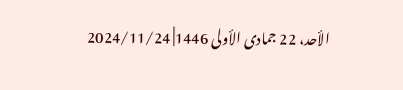الأحد، 22 جمادى الأولى 1446| 2024/11/24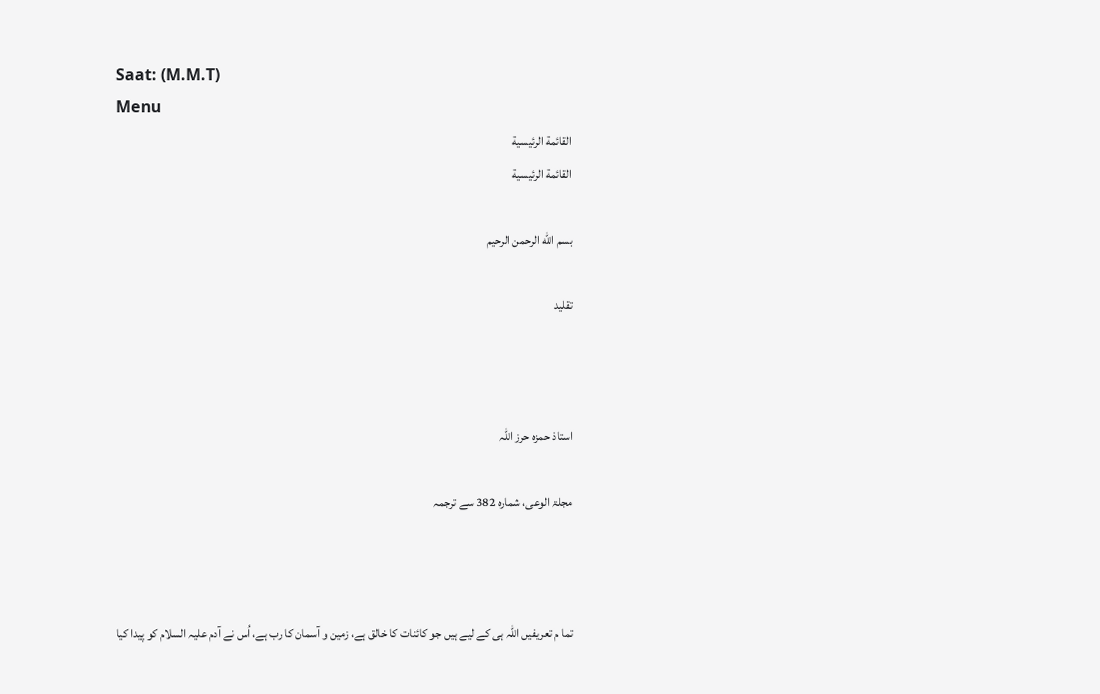Saat: (M.M.T)
Menu
القائمة الرئيسية
القائمة الرئيسية

بسم الله الرحمن الرحيم

تقلید



استاذ حمزہ حرز اللہ

مجلۃ الوعی، شمارہ 382 سے ترجمہ



تما م تعریفیں اللہ ہی کے لیے ہیں جو کائنات کا خالق ہے، زمین و آسمان کا رب ہے، اُس نے آدم علیہ السلام کو پیدا کیا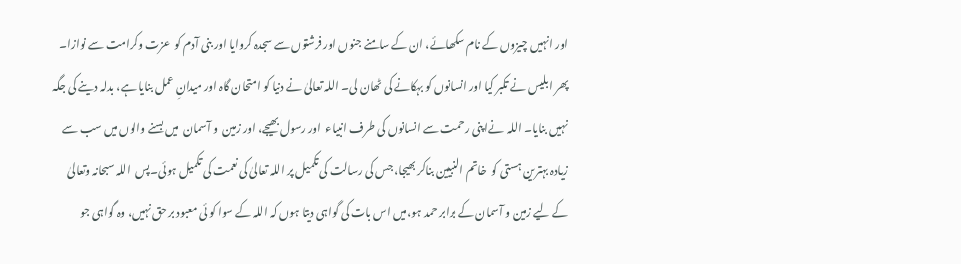اور انہیں چیزوں کے نام سکھائے، ان کے سامنے جنوں اور فرشتوں سے سجدہ کروایا اور بنی آدم کو  عزت وکرامت سے نوازا۔ پھر ابلیس نے تکبر کیا اور انسانوں کو بہکانے کی ٹھان لی۔ اللہ تعالیٰ نے دنیا کو امتحان گاہ اور میدانِ عمل بنایا ہے، بدلہ دینے کی جگہ نہیں بنایا۔ اللہ  نےاپنی رحمت سے انسانوں کی طرف انبیاء  اور رسول بھیجے، اور زمین  و آسمان  میں بسنے والوں میں سب سے زیادہ بہترین ہستی کو  خاتم النبیین بناکر بھیجا، جس کی رسالت کی تکمیل پر اللہ تعالیٰ کی نعمت کی تکمیل ہوئی۔پس  اللہ سبحانہ وتعالیٰ کے لیے زمین و آسمان کے برابر حمد ہو،میں اس بات کی گواہی دیتا ہوں کہ اللہ کے سوا کو ئی معبود بر حق نہیں، وہ گواہی جو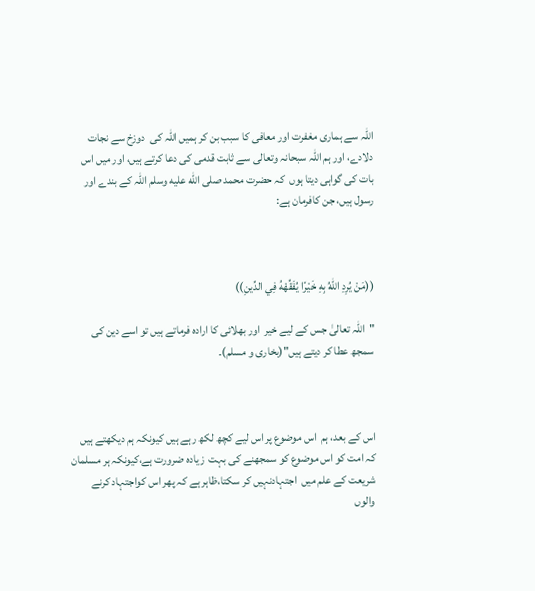اللہ سے ہماری مغفرت اور معافی کا سبب بن کر ہمیں اللہ کی  دوزخ سے نجات دلادے، اور ہم اللہ سبحانہ وتعالی سے ثابت قدمی کی دعا کرتے ہیں، اور میں اس بات کی گواہی دیتا ہوں  کہ حضرت محمد صلى الله عليه وسلم اللہ کے بندے اور رسول ہیں، جن کافرمان ہے:



((مَنْ يُرِدِ اللهُ بِهِ خَيْرًا يُفَقِّهْهُ فِي الدِّينِ))

"اللہ تعالیٰ جس کے لیے خیر  اور بھلائی کا ارادہ فرماتے ہیں تو اسے دین کی سمجھ عطا کر دیتے ہیں"(بخاری و مسلم)۔



اس کے بعد، ہم  اس موضوع پر اس لیے کچھ لکھ رہے ہیں کیونکہ ہم دیکھتے ہیں کہ امت کو اس موضوع کو سمجھنے کی بہت  زیادہ ضرورت ہے،کیونکہ ہر مسلمان شریعت کے علم میں  اجتہادنہیں کر سکتا،ظاہر ہے کہ پھر اس کواجتہاد کرنے والوں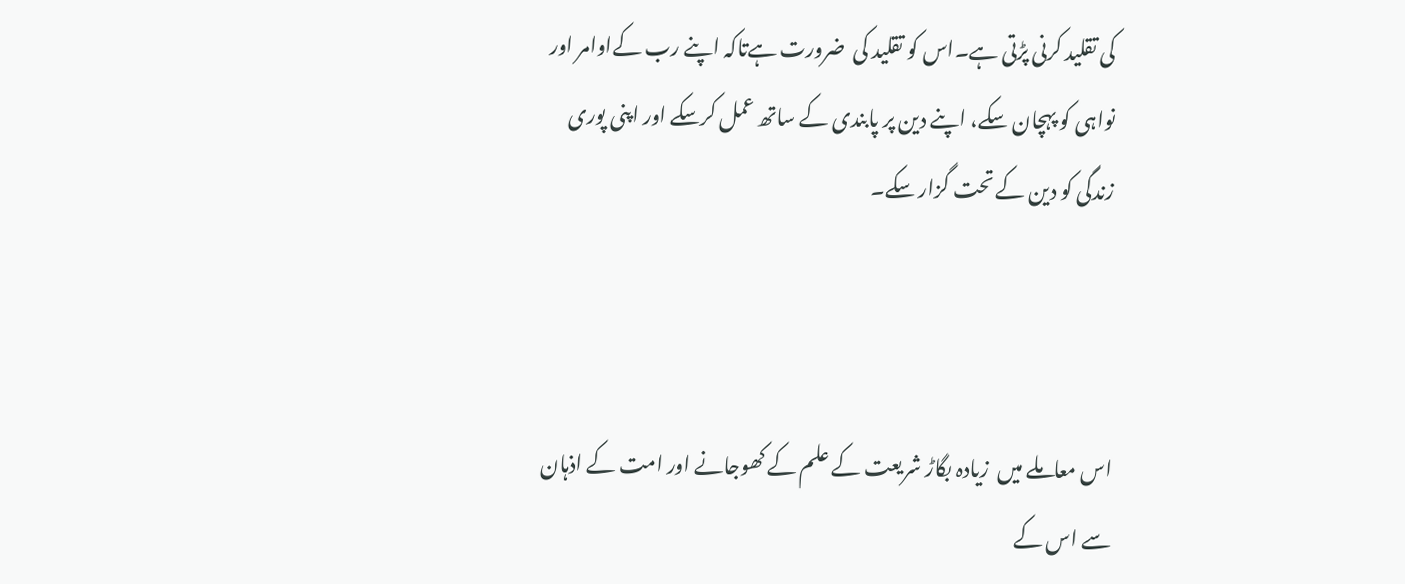کی تقلید کرنی پڑتی ہے۔اس کو تقلید کی  ضرورت ہےتاکہ اپنے رب کےاوامر اور نواہی کو پہچان سکے، اپنے دین پر پابندی کے ساتھ عمل کرسکے اور اپنی پوری زندگی کو دین کے تحت گزار سکے۔



اس معاملے میں  زیادہ بگاڑ شریعت کے علم کے کھوجانے اور امت کے اذہان  سے اس کے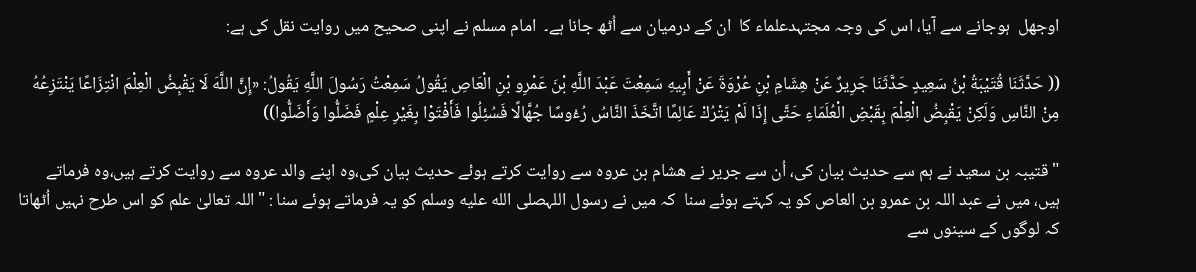اوجھل  ہوجانے سے آیا، اس کی وجہ مجتہدعلماء کا  ان کے درمیان سے اُٹھ جانا ہے۔  امام مسلم نے اپنی صحیح میں روایت نقل کی ہے:

(( حَدَّثَنَا قُتَيْبَةُ بْنُ سَعِيدٍ حَدَّثَنَا جَرِيرٌ عَنْ هِشَامِ بْنِ عُرْوَةَ عَنْ أَبِيهِ سَمِعْتَ عَبْدَ اللَّهِ بْنَ عَمْرِو بْنِ الْعَاصِ يَقُولُ سَمِعْتُ رَسُولَ اللَّهِ يَقُولُ: «إِنَّ اللَّهَ لَا يَقْبِضُ الْعِلْمَ انْتِزَاعًا يَنْتَزِعُهُ مِنْ النَّاسِ وَلَكِنْ يَقْبِضُ الْعِلْمَ بِقَبْضِ الْعُلَمَاءِ حَتَّى إِذَا لَمْ يَتْرُكْ عَالِمًا اتَّخَذَ النَّاسُ رُءُوسًا جُهَّالًا فَسُئِلُوا فَأَفْتَوْا بِغَيْرِ عِلْمٍ فَضَلُّوا وَأَضَلُّوا))

"قتیبہ بن سعید نے ہم سے حدیث بیان کی، اُن سے جریر نے ھشام بن عروہ سے روایت کرتے ہوئے حدیث بیان کی،وہ اپنے والد عروہ سے روایت کرتے ہیں،وہ فرماتے ہیں، میں نے عبد اللہ بن عمرو بن العاص کو یہ کہتے ہوئے سنا  کہ میں نے رسول اللہصلى الله عليه وسلم کو یہ فرماتے ہوئے سنا : "اللہ تعالیٰ علم کو اس طرح نہیں اُٹھاتا کہ لوگوں کے سینوں سے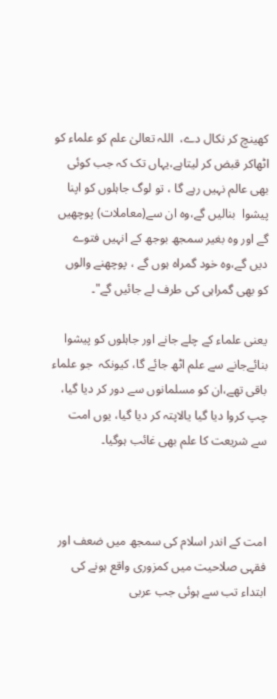کھینچ کر نکال دے،  اللہ تعالیٰ علم کو علماء کو اٹھاکر قبض کر لیتاہے،یہاں تک کہ جب کوئی بھی عالم نہیں رہے گا ، تو لوگ جاہلوں کو اپنا پیشوا  بنالیں گے،وہ ان سے(معاملات) پوچھیں گے اور وہ بغیر سمجھ بوجھ کے انہیں فتوے دیں گے،وہ خود گمراہ ہوں گے ، پوچھنے والوں  کو بھی گمراہی کی طرف لے جائیں گے"۔

یعنی علماء کے چلے جانے اور جاہلوں کو پیشوا بنائےجانے سے علم اٹھ جائے گا، کیونکہ  جو علماء باقی تھے،ان کو مسلمانوں سے دور کر دیا گیا، چپ کروا دیا گیا یالاپتہ کر دیا گیا، یوں امت سے شریعت کا علم بھی غائب ہوگیا۔



امت کے اندر اسلام کی سمجھ میں ضعف اور فقہی صلاحیت میں کمزوری واقع ہونے کی ابتداء تب سے ہوئی جب عربی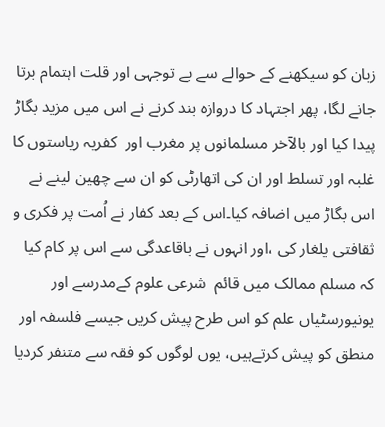زبان کو سیکھنے کے حوالے سے بے توجہی اور قلت اہتمام برتا جانے لگا، پھر اجتہاد کا دروازہ بند کرنے نے اس میں مزید بگاڑ پیدا کیا اور بالآخر مسلمانوں پر مغرب اور  کفریہ ریاستوں کا غلبہ اور تسلط اور ان کی اتھارٹی کو ان سے چھین لینے نے اس بگاڑ میں اضافہ کیا۔اس کے بعد کفار نے اُمت پر فکری و ثقافتی یلغار کی ،اور انہوں نے باقاعدگی سے اس پر کام کیا کہ مسلم ممالک میں قائم  شرعی علوم کےمدرسے اور یونیورسٹیاں علم کو اس طرح پیش کریں جیسے فلسفہ اور منطق کو پیش کرتےہیں، یوں لوگوں کو فقہ سے متنفر کردیا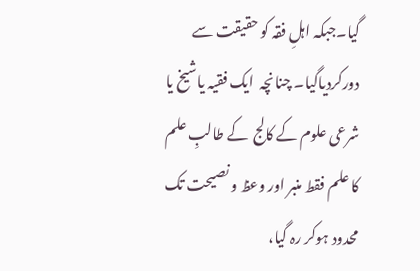گیا۔جبکہ اہلِ فقہ کو حقیقت سے دورکردیاگیا۔ چنانچہ  ایک فقیہ یاشیخ یا شرعی علوم کے کالج  کے طالبِ علم کا علم فقط منبر اور وعظ و نصیحت تک محدود ہوکر رہ گیا،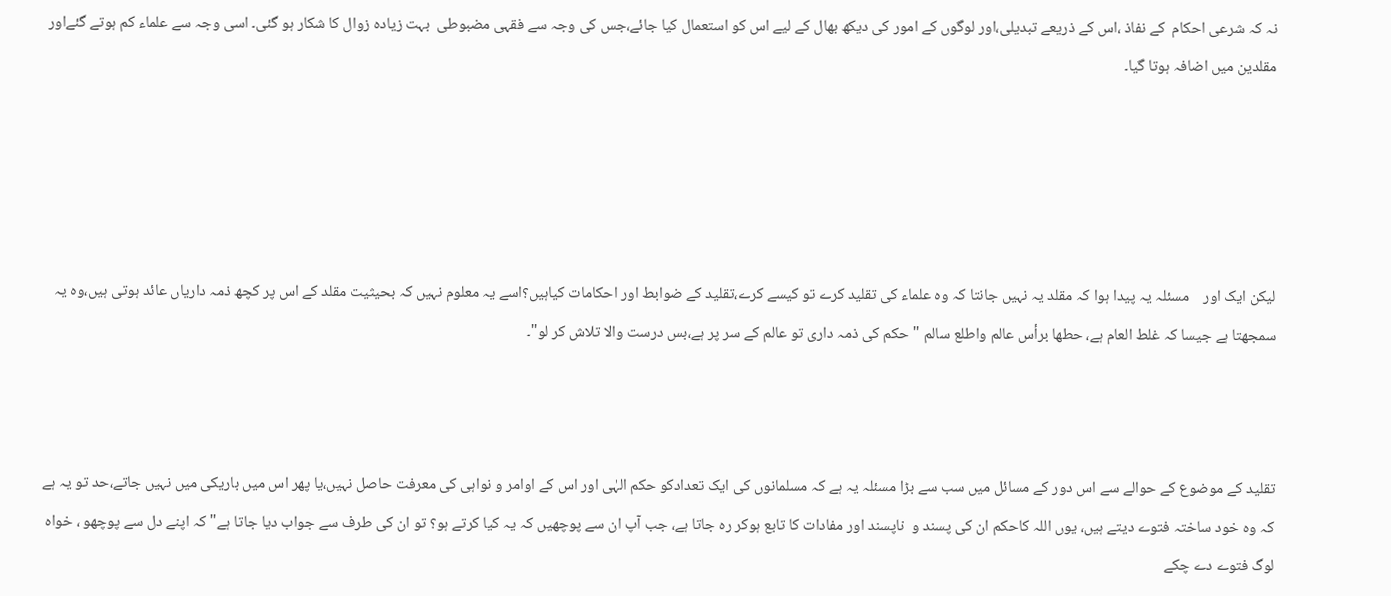نہ کہ شرعی احکام  کے نفاذ ،اس کے ذریعے تبدیلی،اور لوگوں کے امور کی دیکھ بھال کے لیے اس کو استعمال کیا جائے،جس کی وجہ سے فقہی مضبوطی  بہت زیادہ زوال کا شکار ہو گئی۔ اسی وجہ سے علماء کم ہوتے گئےاور مقلدین میں اضافہ ہوتا گیا۔





لیکن ایک اور    مسئلہ یہ پیدا ہوا کہ مقلد یہ نہیں جانتا کہ وہ علماء کی تقلید کرے تو کیسے کرے،تقلید کے ضوابط اور احکامات کیاہیں؟اسے یہ معلوم نہیں کہ بحیثیت مقلد کے اس پر کچھ ذمہ داریاں عائد ہوتی ہیں،وہ یہ سمجھتا ہے جیسا کہ غلط العام ہے، حطها برأس عالم واطلع سالم "حکم کی ذمہ داری تو عالم کے سر پر ہے،بس درست والا تلاش کر لو"۔



تقلید کے موضوع کے حوالے سے اس دور کے مسائل میں سب سے بڑا مسئلہ یہ ہے کہ مسلمانوں کی ایک تعدادکو حکم الہٰی اور اس کے اوامر و نواہی کی معرفت حاصل نہیں،یا پھر اس میں باریکی میں نہیں جاتے،حد تو یہ ہے کہ وہ خود ساختہ فتوے دیتے ہیں، یوں اللہ کاحکم ان کی پسند و  ناپسند اور مفادات کا تابع ہوکر رہ جاتا ہے، جب آپ ان سے پوچھیں کہ یہ کیا کرتے ہو؟ تو ان کی طرف سے جواب دیا جاتا ہے" کہ اپنے دل سے پوچھو ، خواہ لوگ فتوے دے چکے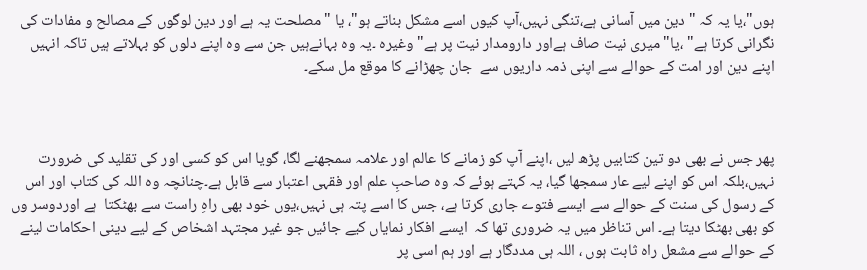ہوں"،یا یہ کہ " دین میں آسانی ہے،تنگی نہیں،آپ کیوں اسے مشکل بناتے ہو"، یا "مصلحت یہ ہے اور دین لوگوں کے مصالح و مفادات کی نگرانی کرتا ہے" ،یا" میری نیت صاف ہےاور دارومدار نیت پر ہے" وغیرہ ۔یہ وہ بہانےہیں جن سے وہ اپنے دلوں کو بہلاتے ہیں تاکہ انہیں اپنے دین اور امت کے حوالے سے اپنی ذمہ داریوں سے  جان چھڑانے کا موقع مل سکے۔



پھر جس نے بھی دو تین کتابیں پڑھ لیں ،اپنے آپ کو زمانے کا عالم اور علامہ سمجھنے لگا، گویا اس کو کسی اور کی تقلید کی ضرورت نہیں،بلکہ اس کو اپنے لیے عار سمجھا گیا، یہ کہتے ہوئے کہ وہ صاحبِ علم اور فقہی اعتبار سے قابل ہے۔چنانچہ وہ اللہ کی کتاب اور اس کے رسول کی سنت کے حوالے سے ایسے فتوے جاری کرتا ہے، جس کا اسے پتہ ہی نہیں،یوں خود بھی راہِ راست سے بھٹکتا  ہے اوردوسر وں کو بھی بھٹکا دیتا ہے۔ اس تناظر میں یہ ضروری تھا کہ  ایسے افکار نمایاں کیے جائیں جو غیر مجتہد اشخاص کے لیے دینی احکامات لینے کے حوالے سے مشعل راہ ثابت ہوں ، اللہ ہی مددگار ہے اور ہم اسی پر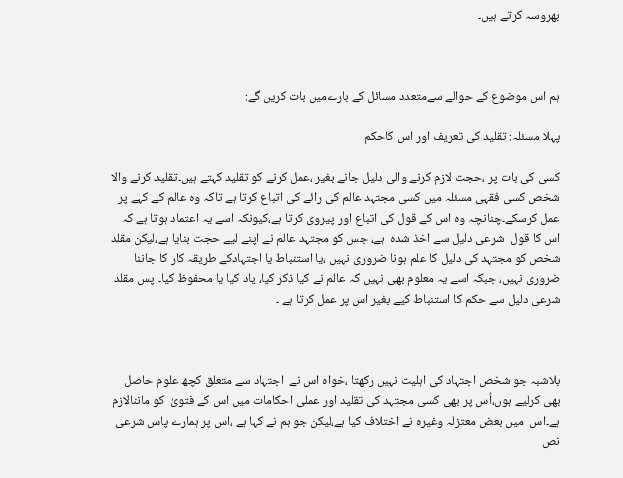بھروسہ کرتے ہیں۔



ہم اس موضوع کے حوالے سےمتعدد مسائل کے بارےمیں بات کریں گے:

پہلا مسئلہ: تقلید کی تعریف اور اس کاحکم

کسی کی بات پر ،حجت لازم کرنے والی دلیل جانے بغیر ،عمل کرنے کو تقلید کہتے ہیں۔تقلید کرنے والا شخص کسی فقہی مسئلہ میں کسی مجتہد عالم کی رائے کی اتباع کرتا ہے تاکہ وہ عالم کے کہے پر عمل کرسکے۔چنانچہ وہ اس کے قول کی اتباع اور پیروی کرتا ہے،کیونکہ اسے یہ اعتماد ہوتا ہے کہ اس کا قول  شرعی دلیل سے اخذ شدہ  ہے، جس کو مجتہد عالم نے اپنے لیے حجت بنایا ہے،لیکن مقلد شخص کو مجتہد کی دلیل کا علم ہونا ضروری نہیں ،یا استنباط یا اجتہادکے طریقہ کار کا جاننا ضروری نہیں، جبکہ اسے یہ معلوم بھی نہیں کہ عالم نے کیا ذکر کیا، یاد کیا یا محفوظ کیا۔ پس مقلد شرعی دلیل سے حکم کا استنباط کیے بغیر اس پر عمل کرتا ہے ۔



بلاشبہ جو شخص اجتہاد کی اہلیت نہیں رکھتا ،خواہ اس نے  اجتہاد سے متعلق کچھ علوم حاصل بھی کرلیے ہوں،اُس پر بھی کسی مجتہد کی تقلید اور عملی احکامات میں اس کے فتویٰ  کو ماننالازم ہے۔اس  میں بعض معتزلہ وغیرہ نے اختلاف کیا ہے،لیکن جو ہم نے کہا ہے ،اس پر ہمارے پاس شرعی نص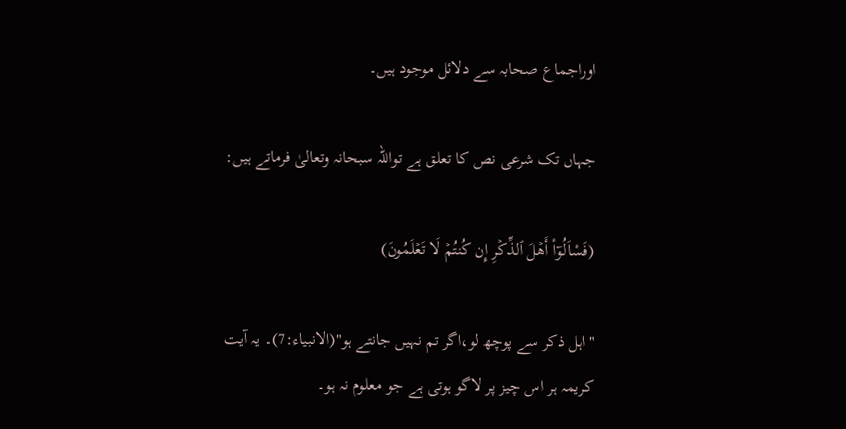اوراجماع صحابہ سے دلائل موجود ہیں۔

جہاں تک شرعی نص کا تعلق ہے تواللہ سبحانہ وتعالیٰ فرماتے ہیں:

(فَسْاَلُوٓاْ أَهۡلَ ٱلذِّكۡرِ إِن كُنتُمۡ لَا تَعۡلَمُونَ)

"اہل ذکر سے پوچھ لو،اگر تم نہیں جانتے ہو"(الانبیاء:7)۔ یہ آیت کریمہ ہر اس چیز پر لاگو ہوتی ہے جو معلوم نہ ہو۔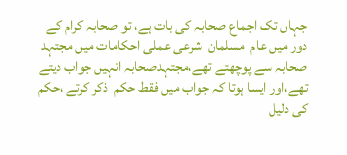جہاں تک اجماع صحابہ کی بات ہے، تو صحابہ کرام کے دور میں عام  مسلمان  شرعی عملی احکامات میں مجتہد صحابہ سے پوچھتے تھے،مجتہدصحابہ انہیں جواب دیتے تھے،اور ایسا ہوتا کہ جواب میں فقط حکم  ذکر کرتے ،حکم کی دلیل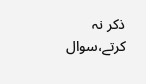ذکر نہ کرتے،سوال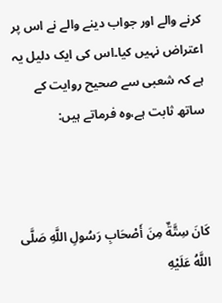کرنے والے اور جواب دینے والے نے اس پر اعتراض نہیں کیا۔اس کی ایک دلیل یہ ہے کہ شعبی سے صحیح روایت کے ساتھ ثابت ہے،وہ فرماتے ہیں:



كَانَ سِتَّةٌ مِنَ أَصْحَابِ رَسُولِ اللَّهِ صَلَّى اللَّهُ عَلَيْهِ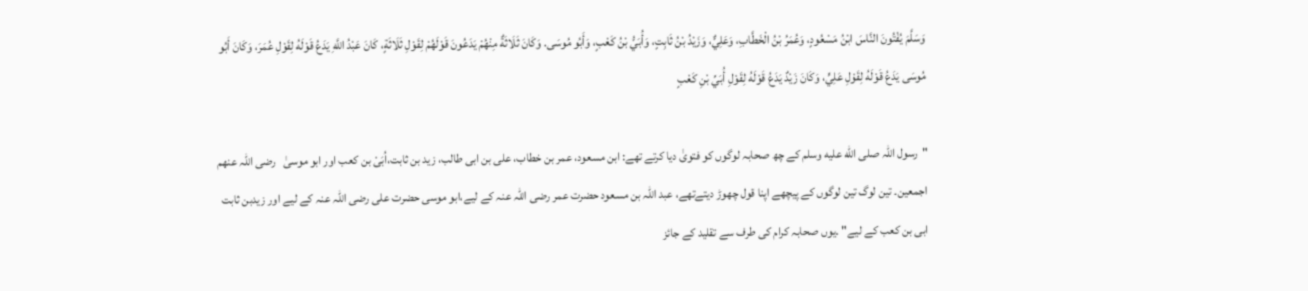وَسَلَّمَ يُفْتُونَ النَّاسَ ابْنُ مَسْعُودٍ، وَعُمَرُ بْنُ الْخَطَّابِ، وَعَلِيٌّ، وَزَيْدُ بْنُ ثَابِتٍ، وَأُبَيُّ بْنُ كَعْبٍ، وَأَبُو مُوسَى. وَكَانَ ثَلَاثَةٌ مِنْهُمْ يَدَعُونَ قَوْلَهُمْ لِقَوْلِ ثَلَاثَةٍ، كَانَ عَبْدُ اللَّهِ يَدَعُ قَوْلَهُ لِقَوْلِ عُمَرَ، وَكَانَ أَبُو مُوسَى يَدَعُ قَوْلَهُ لِقَوْلِ عَلِيٍّ، وَكَانَ زَيْدٌ يَدَعُ قَوْلَهُ لِقَوْلِ أُبَيِّ بْنِ كَعْبٍ

"رسول اللہ صلى الله عليه وسلم کے چھ صحابہ لوگوں کو فتویٰ دیا کرتے تھے: ابن مسعود، عمر بن خطاب، علی بن ابی طالب، زید بن ثابت،اُبَیْ بن کعب اور ابو موسیٰ   رضی اللہ عنھم اجمعین۔ تین لوگ تین لوگوں کے پیچھے اپنا قول چھوڑ دیتےتھے، عبد اللہ بن مسعود حضرت عمر رضی اللہ عنہ کے لیے،ابو موسی حضرت علی رضی اللہ عنہ کے لیے اور زیدبن ثابت  ابی بن کعب کے لیے" ۔یوں صحابہ کرام کی طرف سے تقلید کے جائز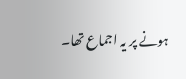ہونے پر یہ اجماع تھا۔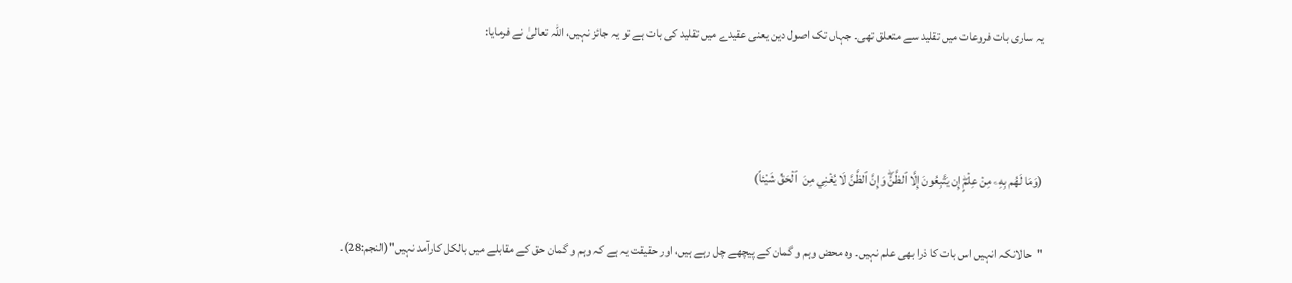یہ ساری بات فروعات میں تقلید سے متعلق تھی۔ جہاں تک اصول دین یعنی عقیدے میں تقلید کی بات ہے تو یہ جائز نہیں، اللہ تعالیٰ نے فرمایا:



(وَمَا لَهُم بِهِۦ مِنۡ عِلۡمٍۖ إِن يَتَّبِعُونَ إِلَّا ٱلظَّنَّۖ وَإِنَّ ٱلظَّنَّ لَا يُغۡنِي مِنَ  ٱلۡحَقِّ شَیْئاً)

"حالانکہ انہیں اس بات کا ذرا بھی علم نہیں۔ وہ محض وہم و گمان کے پیچھے چل رہے ہیں، اور حقیقت یہ ہے کہ وہم و گمان حق کے مقابلے میں بالکل کارآمد نہیں"(النجم:28)۔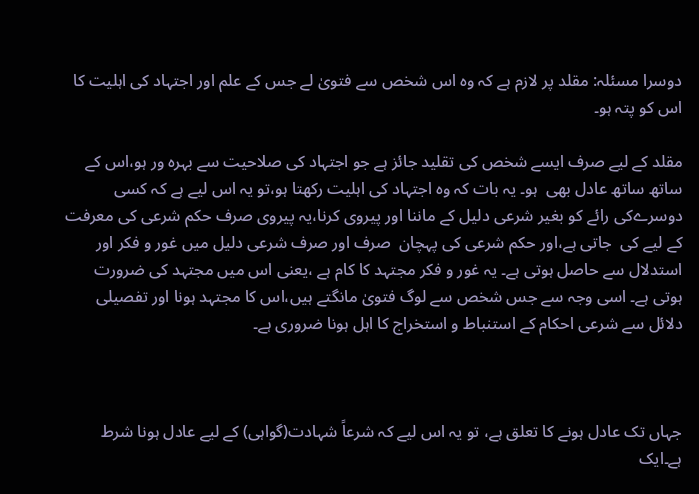دوسرا مسئلہ: مقلد پر لازم ہے کہ وہ اس شخص سے فتویٰ لے جس کے علم اور اجتہاد کی اہلیت کا اس کو پتہ ہو۔

مقلد کے لیے صرف ایسے شخص کی تقلید جائز ہے جو اجتہاد کی صلاحیت سے بہرہ ور ہو،اس کے ساتھ ساتھ عادل بھی  ہو۔ یہ بات کہ وہ اجتہاد کی اہلیت رکھتا ہو،تو یہ اس لیے ہے کہ کسی دوسرےکی رائے کو بغیر شرعی دلیل کے ماننا اور پیروی کرنا،یہ پیروی صرف حکم شرعی کی معرفت کے لیے کی  جاتی ہے،اور حکم شرعی کی پہچان  صرف اور صرف شرعی دلیل میں غور و فکر اور استدلال سے حاصل ہوتی ہے۔ یہ غور و فکر مجتہد کا کام ہے ،یعنی اس میں مجتہد کی ضرورت ہوتی ہے۔ اسی وجہ سے جس شخص سے لوگ فتویٰ مانگتے ہیں،اس کا مجتہد ہونا اور تفصیلی دلائل سے شرعی احکام کے استنباط و استخراج کا اہل ہونا ضروری ہے۔



جہاں تک عادل ہونے کا تعلق ہے، تو یہ اس لیے کہ شرعاً شہادت(گواہی) کے لیے عادل ہونا شرط ہے۔ایک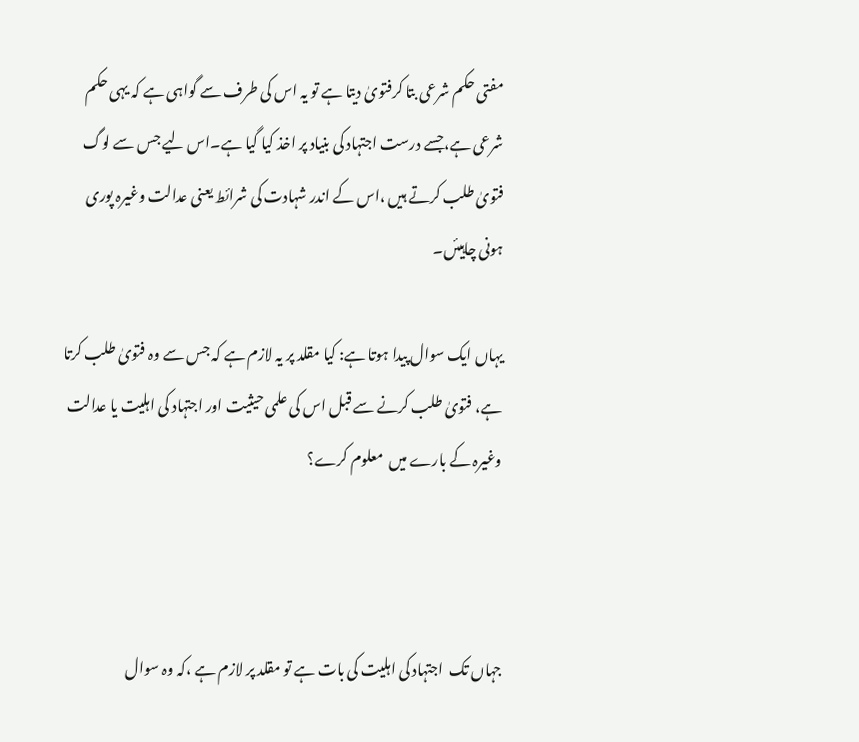مفتی حکم شرعی بتا کرفتویٰ دیتا ہے تو یہ اس کی طرف سے گواہی ہے کہ یہی حکم شرعی ہے،جسے درست اجتہاد کی بنیاد پر اخذ کیا گیا ہے۔اس لیے جس سے لوگ فتویٰ طلب کرتے ہیں ،اس کے اندر شہادت کی شرائط یعنی عدالت وغیرہ پوری  ہونی چاہیئں۔

یہاں ایک سوال پیدا ہوتا ہے: کیا مقلد پر یہ لازم ہے کہ جس سے وہ فتویٰ طلب کرتا ہے، فتویٰ طلب کرنے سے قبل اس کی علمی حیثیت اور اجتہاد کی اہلیت یا عدالت وغیرہ کے بارے میں  معلوم کرے؟



جہاں تک  اجتہاد کی اہلیت کی بات ہے تو مقلد پر لازم ہے ،کہ وہ سوال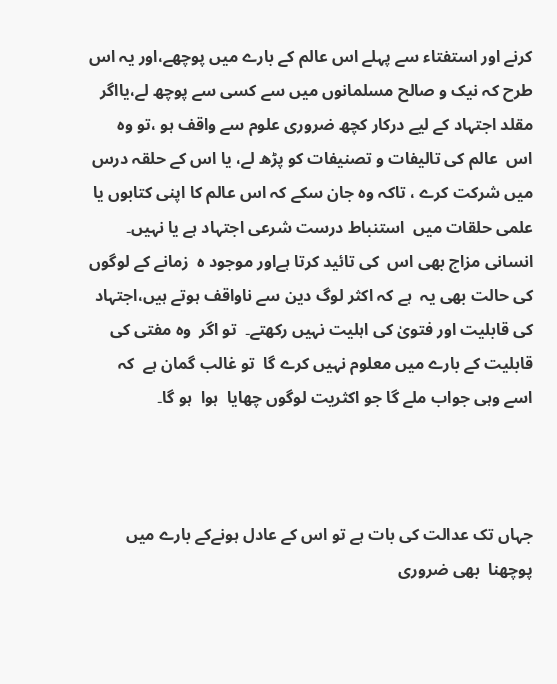کرنے اور استفتاء سے پہلے اس عالم کے بارے میں پوچھے،اور یہ اس طرح کہ نیک و صالح مسلمانوں میں سے کسی سے پوچھ لے،یااگر مقلد اجتہاد کے لیے درکار کچھ ضروری علوم سے واقف ہو ،تو وہ  اس  عالم کی تالیفات و تصنیفات کو پڑھ لے، یا اس کے حلقہ درس میں شرکت کرے ، تاکہ وہ جان سکے کہ اس عالم کا اپنی کتابوں یا علمی حلقات میں  استنباط درست شرعی اجتہاد ہے یا نہیں۔ انسانی مزاج بھی اس  کی تائید کرتا ہےاور موجود ہ  زمانے کے لوگوں کی حالت بھی یہ  ہے کہ اکثر لوگ دین سے ناواقف ہوتے ہیں،اجتہاد کی قابلیت اور فتویٰ کی اہلیت نہیں رکھتے۔  تو اگر  وہ مفتی کی قابلیت کے بارے میں معلوم نہیں کرے گا  تو غالب گمان ہے  کہ اسے وہی جواب ملے گا جو اکثریت لوگوں چھایا  ہوا  ہو گا۔



جہاں تک عدالت کی بات ہے تو اس کے عادل ہونےکے بارے میں پوچھنا  بھی ضروری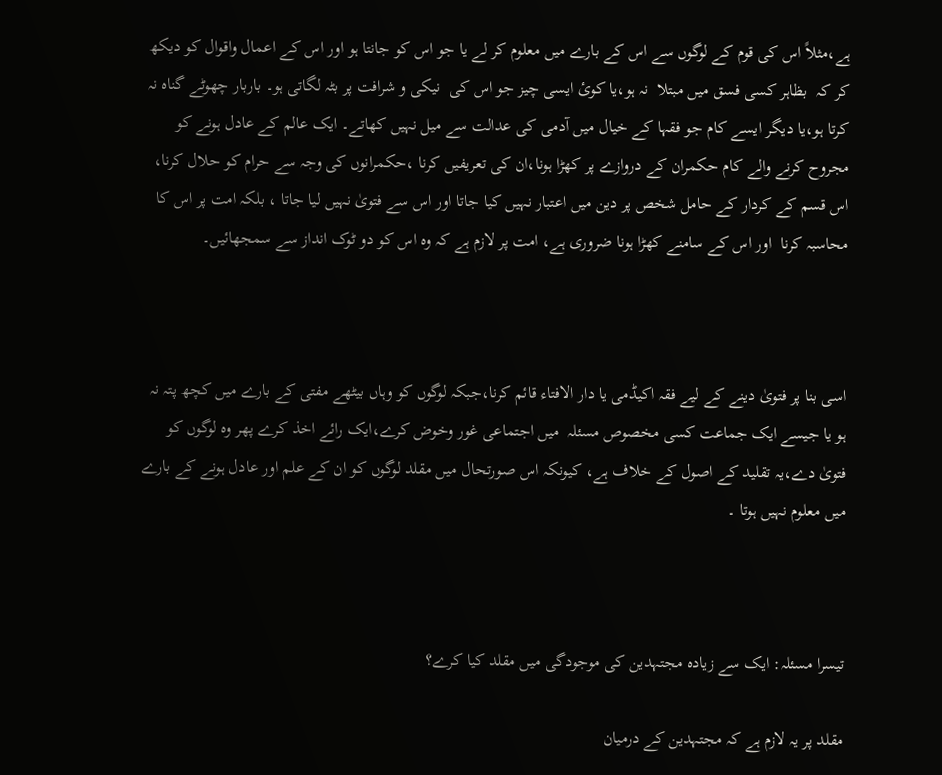ہے،مثلاً اس کی قوم کے لوگوں سے اس کے بارے میں معلوم کر لے یا جو اس کو جانتا ہو اور اس کے اعمال واقوال کو دیکھ  کر کہ  بظاہر کسی فسق میں مبتلا  نہ ہو،یا کوئ ایسی چیز جو اس کی  نیکی و شرافت پر بٹہ لگاتی ہو۔ باربار چھوٹے گناہ نہ کرتا ہو،یا دیگر ایسے کام جو فقہا کے خیال میں آدمی کی عدالت سے میل نہیں کھاتے۔ ایک عالم کے عادل ہونے کو مجروح کرنے والے کام حکمران کے دروازے پر کھڑا ہونا،ان کی تعریفیں کرنا ،حکمرانوں کی وجہ سے حرام کو حلال کرنا، اس قسم کے کردار کے حامل شخص پر دین میں اعتبار نہیں کیا جاتا اور اس سے فتویٰ نہیں لیا جاتا ، بلکہ امت پر اس کا محاسبہ کرنا  اور اس کے سامنے کھڑا ہونا ضروری ہے، امت پر لازم ہے کہ وہ اس کو دو ٹوک انداز سے سمجھائیں۔



اسی بنا پر فتویٰ دینے کے لیے فقہ اکیڈمی یا دار الافتاء قائم کرنا،جبکہ لوگوں کو وہاں بیٹھے مفتی کے بارے میں کچھ پتہ نہ ہو یا جیسے ایک جماعت کسی مخصوص مسئلہ  میں اجتماعی غور وخوض کرے،ایک رائے اخذ کرے پھر وہ لوگوں کو فتویٰ دے،یہ تقلید کے اصول کے خلاف ہے، کیونکہ اس صورتحال میں مقلد لوگوں کو ان کے علم اور عادل ہونے کے بارے میں معلوم نہیں ہوتا ۔



تیسرا مسئلہ: ایک سے زیادہ مجتہدین کی موجودگی میں مقلد کیا کرے؟

مقلد پر یہ لازم ہے کہ مجتہدین کے درمیان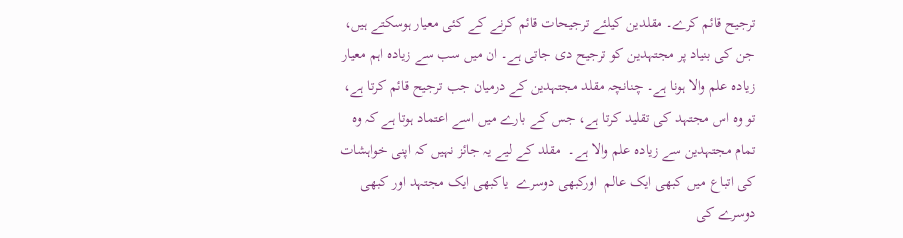ترجیح قائم کرے۔ مقلدین کیلئے ترجیحات قائم کرنے کے کئی معیار ہوسکتے ہیں، جن کی بنیاد پر مجتہدین کو ترجیح دی جاتی ہے۔ ان میں سب سے زیادہ اہم معیار زیادہ علم والا ہونا ہے۔ چنانچہ مقلد مجتہدین کے درمیان جب ترجیح قائم کرتا ہے، تو وہ اس مجتہد کی تقلید کرتا ہے، جس کے بارے میں اسے اعتماد ہوتا ہے کہ وہ تمام مجتہدین سے زیادہ علم والا ہے۔  مقلد کے لیے یہ جائز نہیں کہ اپنی خواہشات کی اتباع میں کبھی ایک عالم  اورکبھی دوسرے  یاکبھی ایک مجتہد اور کبھی دوسرے کی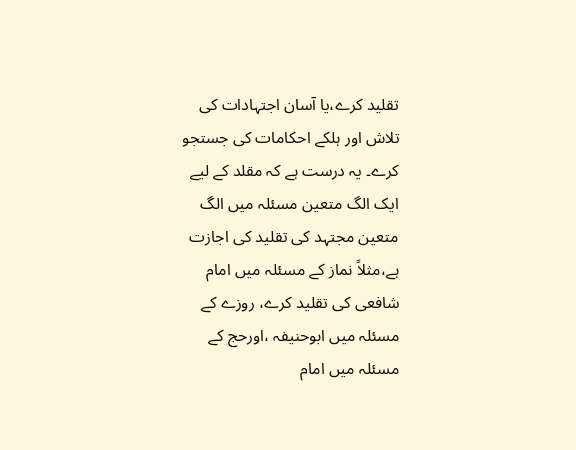تقلید کرے،یا آسان اجتہادات کی تلاش اور ہلکے احکامات کی جستجو کرے۔ یہ درست ہے کہ مقلد کے لیے   ایک الگ متعین مسئلہ میں الگ متعین مجتہد کی تقلید کی اجازت ہے،مثلاً نماز کے مسئلہ میں امام شافعی کی تقلید کرے، روزے کے مسئلہ میں ابوحنیفہ ،اورحج کے مسئلہ میں امام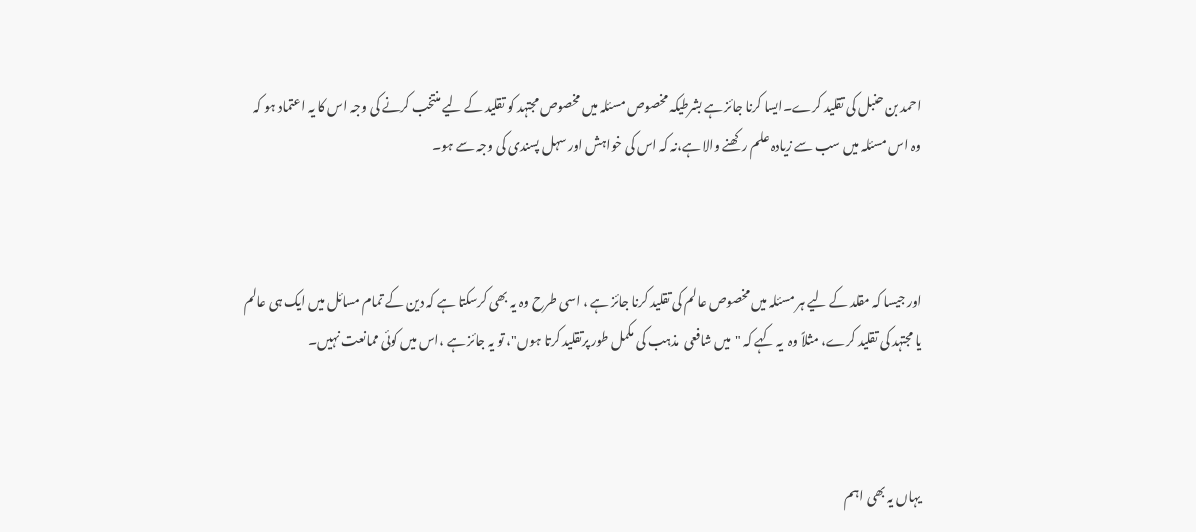احمد بن حنبل کی تقلید کرے۔ایسا کرنا جائز ہے بشرطیکہ مخصوص مسئلہ میں مخصوص مجتہد کو تقلید کے لیے منتخب کرنے کی وجہ اس کا یہ اعتماد ہو کہ وہ اس مسئلہ میں سب سے زیادہ علم رکھنے والا ہے،نہ کہ اس کی خواہش اور سہل پسندی کی وجہ سے ہو۔



اور جیسا کہ مقلد کے لیے ہر مسئلہ میں مخصوص عالم کی تقلید کرنا جائز ہے ، اسی طرح وہ یہ بھی کرسکتا ہے کہ دین کے تمام مسائل میں ایک ہی عالم یا مجتہد کی تقلید کرے، مثلاً وہ  یہ کہے کہ "میں شافعی  مذہب کی مکمل طور پرتقلید کرتا ہوں"، تو یہ جائز ہے ،اس میں کوئی ممانعت نہیں۔



یہاں یہ بھی اہم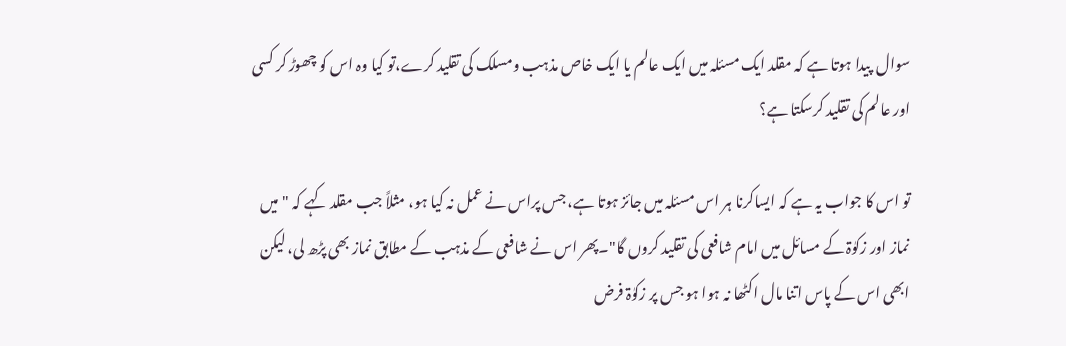سوال  پیدا ہوتا ہے کہ مقلد ایک مسئلہ میں ایک عالم یا ایک خاص مذہب ومسلک کی تقلید کرے،تو کیا وہ اس کو چھوڑ کر کسی اور عالم کی تقلید کرسکتا ہے؟

تو اس کا جواب یہ ہے کہ ایساکرنا ہر اس مسئلہ میں جائز ہوتا ہے، جس پراس نے عمل نہ کیا ہو، مثلاً جب مقلد کہے کہ "میں نماز اور زکوٰۃ کے مسائل میں امام شافعی کی تقلید کروں گا"۔پھر اس نے شافعی کے مذہب کے مطابق نماز بھی پڑھ لی، لیکن ابھی اس کے پاس اتنا مال اکٹھا نہ ہوا ہو جس پر زکوٰۃ فرض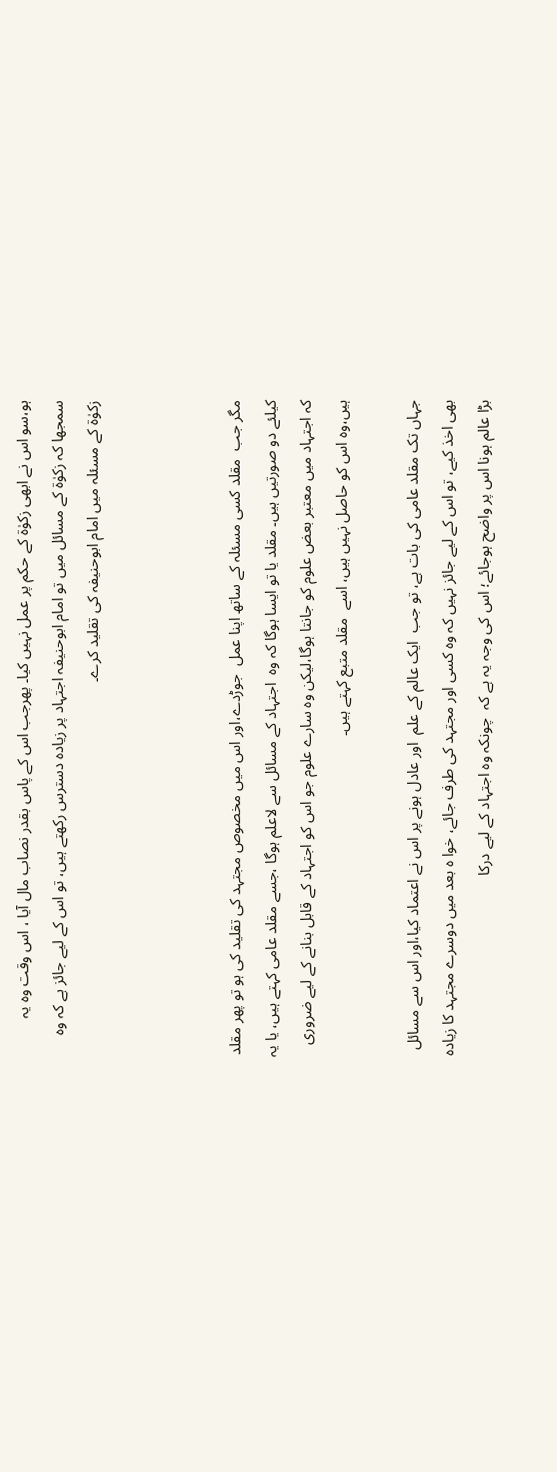ہو،سو اس نے ابھی زکوٰة کے حکم پر عمل نہیں کیا۔ پھرجب اس کے پاس بقدر نصاب مال آیا ، اس وقت وہ یہ سمجھا کہ زکوٰۃ کے مسائل میں تو امام ابوحنیفہ اجتہاد پر زیادہ دسترس رکھتے ہیں، تو اس کے لیے جائز ہے کہ وہ زکوٰۃ کے مسئلہ میں امام ابوحنیفہ کی تقلید کرے۔



مگر جب  مقلد کسی مسئلہ کے ساتھ اپنا عمل  جوڑدے،اور اس میں مخصوص مجتہد کی تقلید کی ہو تو پھر مقلد کیلئے دو صورتیں ہیں۔ مقلد یا تو ایسا ہوگا کہ وہ  اجتہاد کے مسائل سے لاعلم ہوگا ،جسے مقلد عامی کہتے ہیں، یا یہ کہ اجتہاد میں معتبر بعض علوم کو جانتا ہوگا،لیکن وہ سارے علوم جو اس کو اجتہاد کے قابل بنانے کے لیے ضروری ہیں،وہ اس کو حاصل نہیں ہیں، اسے  مقلد متبع کہتے ہیں۔

جہاں تک مقلد عامی کی بات ہے، تو جب  ایک عالم کے علم  اور عادل ہونے پر اس نے اعتماد کیا،اور اس سے مسائل بھی اخذ کیے، تو اس کے لیے جائز نہیں کہ وہ کسی اور مجتہد کی طرف جائے، خوا ہ بعد میں دوسرے مجتہد کا زیادہ بڑا عالم ہونا اس پر واضح ہوجائے؛ اس کی وجہ یہ ہے کہ  چونکہ وہ اجتہاد کے لیے درکا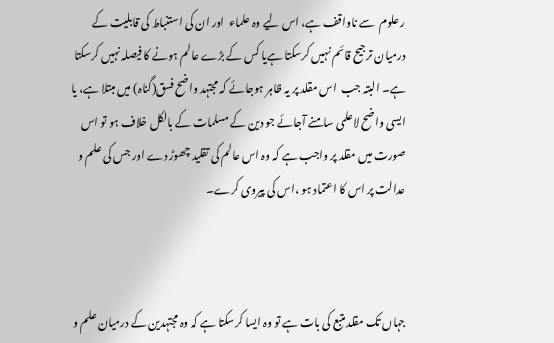ر علوم  سے ناواقف ہے، اس لیے وہ علماء  اور ان کی استنباط کی قابلیت کے درمیان ترجیح قائم نہیں کرسکتا ہےیا کس کے بڑے عالم ہونے کا فیصلہ نہیں کرسکتا ہے۔ البتہ جب  اس مقلد پر یہ ظاہر ہوجائے کہ مجتہد واضح فسق(گناہ) میں مبتلا ہے، یا ایسی واضح لاعلمی سامنے آجائے جو دین کے مسلمات کے بالکل خلاف ہو تو اس صورت میں مقلد پر واجب ہے کہ وہ اس عالم کی تقلید چھوڑ دے اور جس کی علم و عدالت پر اس کا اعتماد ہو ،اس کی پیروی کرے۔



جہاں تک مقلد متبع کی بات ہے تو وہ ایسا کرسکتا ہے کہ وہ مجتہدین کے درمیان علم و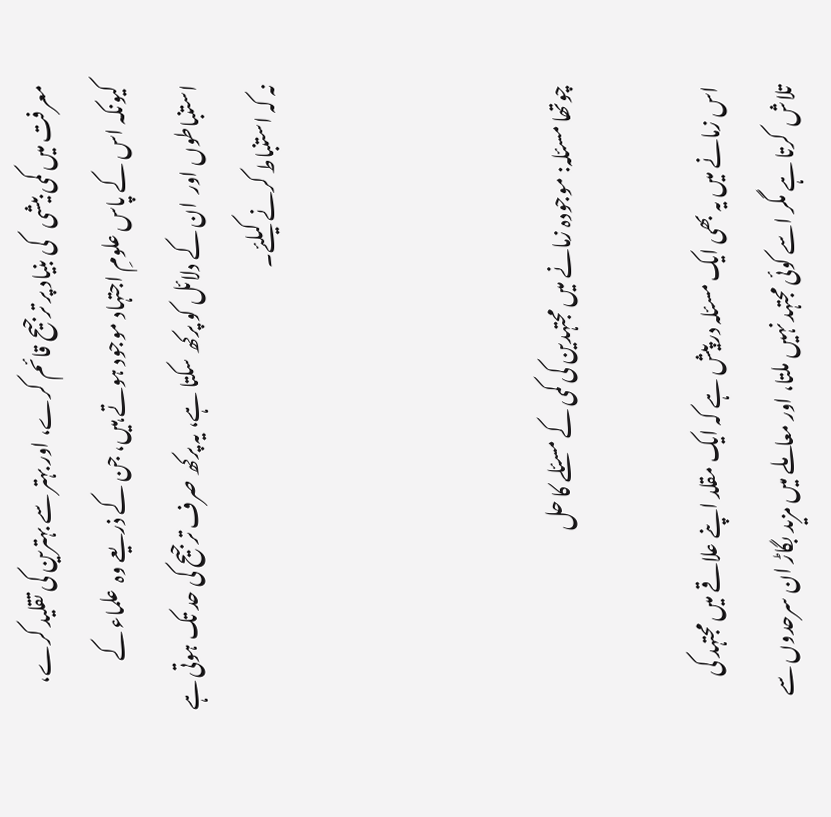معرفت میں کمی بیشی   کی بنیاد پر ترجیح قائم کرے، اور بہتر سے بہترین کی تقلید کرے، کیونکہ اس کے پاس علومِ اجتہاد موجود ہوتے ہیں، جن کے ذریعے وہ  علماء کے استنباطوں اور  ان کے دلائل کو پرکھ سکتا ہے، یہ پرکھ صرف ترجیح کی حد تک ہوتی ہے نہ کہ استنباط کرنے کیلئے۔



چوتھا مسئلہ: موجودہ زمانے میں مجتہدین کی کمی کے مسئلے کا حل

اس زمانے میں یہ بھی ایک مسئلہ درپیش ہے کہ ایک مقلد اپنے علاقے میں مجتہد کی تلاش  کرتا ہے مگر اسے کوئی مجتہد نہیں ملتا، اور معاملے میں مزید بگاڑ ان سرحدوں سے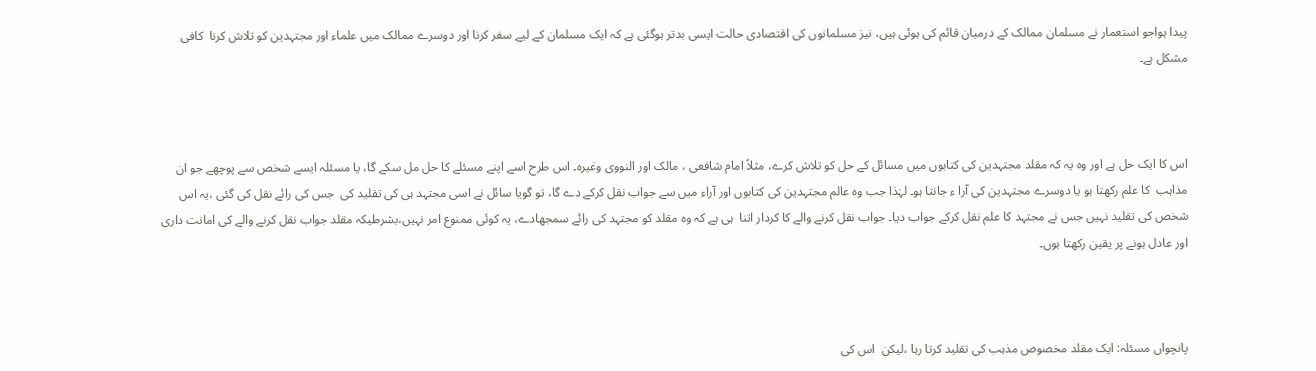پیدا ہواجو استعمار نے مسلمان ممالک کے درمیان قائم کی ہوئی ہیں، نیز مسلمانوں کی اقتصادی حالت ایسی بدتر ہوگئی ہے کہ ایک مسلمان کے لیے سفر کرنا اور دوسرے ممالک میں علماء اور مجتہدین کو تلاش کرنا  کافی مشکل ہے۔



اس کا ایک حل ہے اور وہ یہ کہ مقلد مجتہدین کی کتابوں میں مسائل کے حل کو تلاش کرے، مثلاً امام شافعی ، مالک اور النووی وغیرہ۔ اس طرح اسے اپنے مسئلے کا حل مل سکے گا، یا مسئلہ ایسے شخص سے پوچھے جو ان مذاہب  کا علم رکھتا ہو یا دوسرے مجتہدین کی آرا ء جانتا ہو۔ لہٰذا جب وہ عالم مجتہدین کی کتابوں اور آراء میں سے جواب نقل کرکے دے گا، تو گویا سائل نے اسی مجتہد ہی کی تقلید کی  جس کی رائے نقل کی گئی ،یہ اس  شخص کی تقلید نہیں جس نے مجتہد کا علم نقل کرکے جواب دیا۔ جواب نقل کرنے والے کا کردار اتنا  ہی ہے کہ وہ مقلد کو مجتہد کی رائے سمجھادے، یہ کوئی ممنوع امر نہیں،بشرطیکہ مقلد جواب نقل کرنے والے کی امانت داری اور عادل ہونے پر یقین رکھتا ہوں۔



پانچواں مسئلہ: ایک مقلد مخصوص مذہب کی تقلید کرتا رہا ،لیکن  اس کی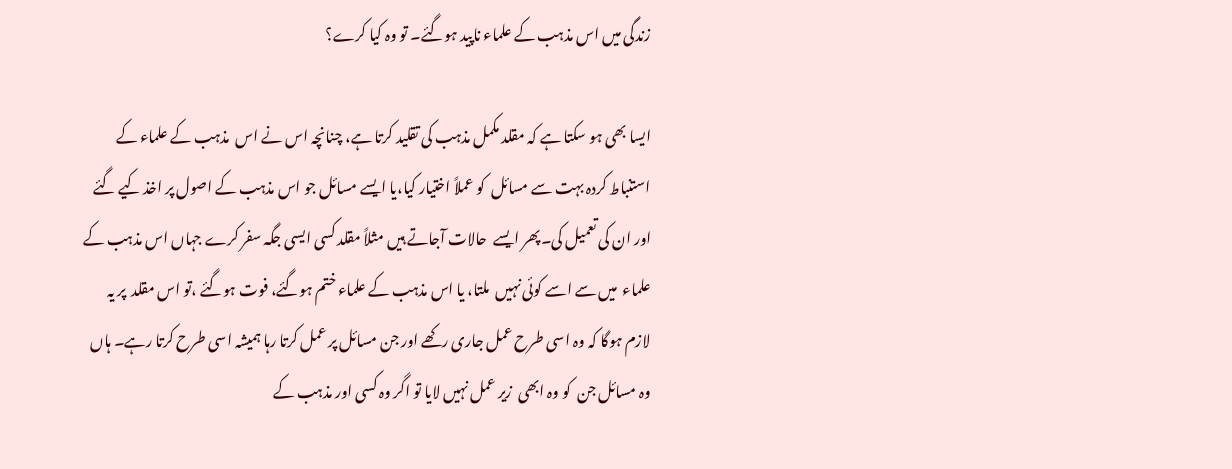زندگی میں اس مذہب کے علماء ناپید ہوگئے۔ تو وہ کیا کرے؟

ایسا بھی ہو سکتا ہے کہ مقلد مکمل مذہب کی تقلید کرتا ہے، چنانچہ اس نے اس  مذہب کے علماء کے استنباط کردہ بہت سے مسائل  کو عملاً اختیار کیا،یا ایسے مسائل جو اس مذہب کے اصول پر اخذ کیے گئے اور ان کی تعمیل کی۔پھر ایسے  حالات آجاتے ہیں مثلاً مقلد کسی ایسی جگہ سفر کرے جہاں اس مذہب کے علماء  میں سے اسے کوئی نہیں  ملتا، یا اس مذہب کے علماء ختم ہوگئے، فوت ہوگئے ،تو اس مقلد  پر یہ لازم ہوگا کہ وہ اسی طرح عمل جاری رکھے اور جن مسائل پر عمل کرتا رہا ہمیشہ اسی طرح کرتا رہے۔ ہاں وہ مسائل جن  کو وہ ابھی  زیر عمل نہیں لایا تو اگر وہ کسی اور مذہب کے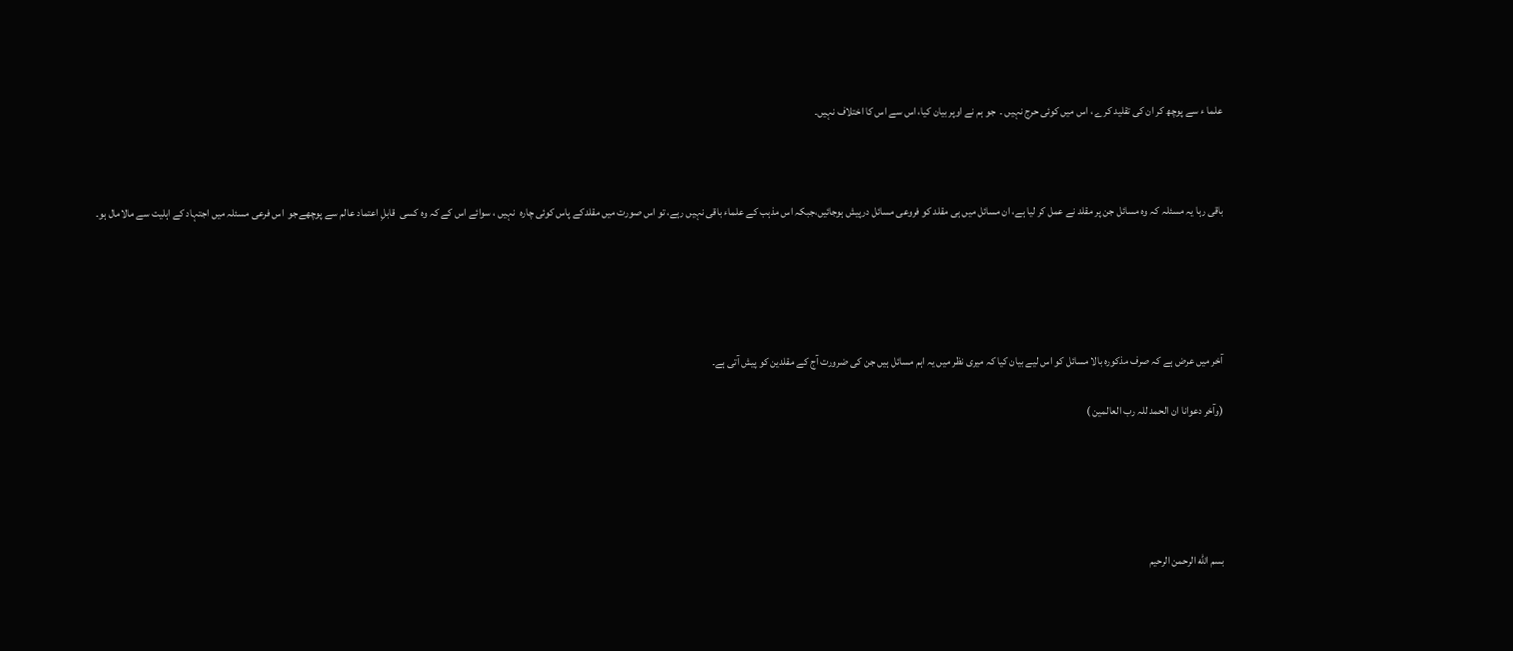علما ء سے پوچھ کر ان کی تقلید کرے ، اس میں کوئی حرج نہیں ۔  جو ہم نے اوپر بیان کیا، اس سے اس کا اختلاف نہیں۔



باقی رہا یہ مسئلہ کہ وہ مسائل جن پر مقلد نے عمل کر لیا ہے، ان مسائل میں ہی مقلد کو فروعی مسائل درپیش ہوجائیں،جبکہ اس مذہب کے علماء باقی نہیں رہے، تو اس صورت میں مقلدکے پاس کوئی چارہ  نہیں ، سوائے اس کے کہ وہ کسی  قابلِ اعتماد عالم سے پوچھےجو  اس فرعی مسئلہ میں اجتہاد کے اہلیت سے مالامال ہو۔





آخر میں عرض ہے کہ صرف مذکورہ بالا مسائل کو اس لیے بیان کیا کہ میری نظر میں یہ اہم مسائل ہیں جن کی ضرورت آج کے مقلدین کو پیش آتی ہے۔

(وآخر دعوانا ان الحمد للہ رب العالمین )





بسم الله الرحمن الرحيم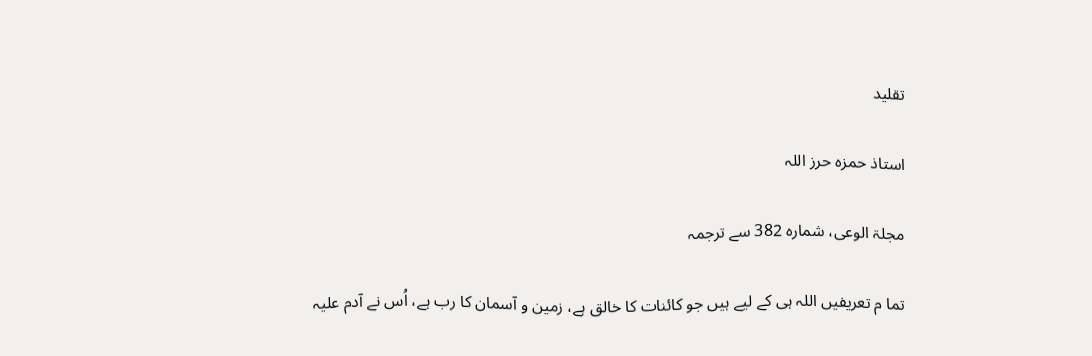تقلید

استاذ حمزہ حرز اللہ

مجلۃ الوعی، شمارہ 382 سے ترجمہ

تما م تعریفیں اللہ ہی کے لیے ہیں جو کائنات کا خالق ہے، زمین و آسمان کا رب ہے، اُس نے آدم علیہ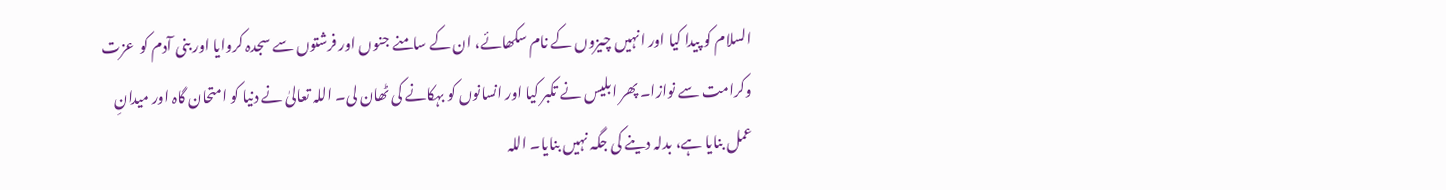السلام کو پیدا کیا اور انہیں چیزوں کے نام سکھائے، ان کے سامنے جنوں اور فرشتوں سے سجدہ کروایا اور بنی آدم کو  عزت وکرامت سے نوازا۔ پھر ابلیس نے تکبر کیا اور انسانوں کو بہکانے کی ٹھان لی۔ اللہ تعالیٰ نے دنیا کو امتحان گاہ اور میدانِ عمل بنایا ہے، بدلہ دینے کی جگہ نہیں بنایا۔ اللہ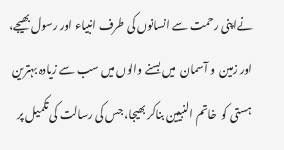نےاپنی رحمت سے انسانوں کی طرف انبیاء اور رسول بھیجے، اور زمین  و آسمان  میں بسنے والوں میں سب سے زیادہ بہترین ہستی کو  خاتم النبیین بناکر بھیجا، جس کی رسالت کی تکمیل پر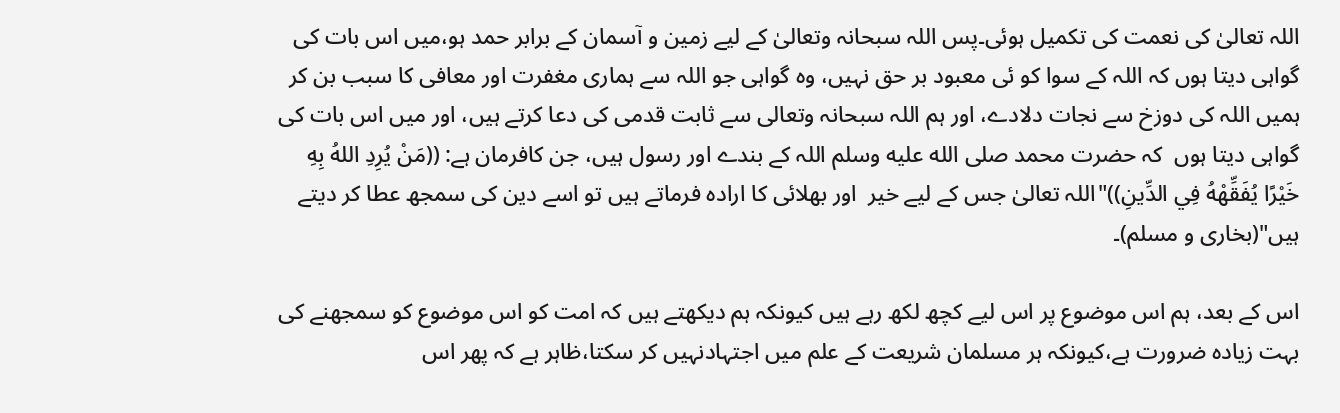اللہ تعالیٰ کی نعمت کی تکمیل ہوئی۔پس اللہ سبحانہ وتعالیٰ کے لیے زمین و آسمان کے برابر حمد ہو،میں اس بات کی گواہی دیتا ہوں کہ اللہ کے سوا کو ئی معبود بر حق نہیں، وہ گواہی جو اللہ سے ہماری مغفرت اور معافی کا سبب بن کر ہمیں اللہ کی دوزخ سے نجات دلادے، اور ہم اللہ سبحانہ وتعالی سے ثابت قدمی کی دعا کرتے ہیں، اور میں اس بات کی گواہی دیتا ہوں  کہ حضرت محمد صلى الله عليه وسلم اللہ کے بندے اور رسول ہیں، جن کافرمان ہے: ((مَنْ يُرِدِ اللهُ بِهِ خَيْرًا يُفَقِّهْهُ فِي الدِّينِ))"اللہ تعالیٰ جس کے لیے خیر  اور بھلائی کا ارادہ فرماتے ہیں تو اسے دین کی سمجھ عطا کر دیتے ہیں"(بخاری و مسلم)۔

اس کے بعد، ہم اس موضوع پر اس لیے کچھ لکھ رہے ہیں کیونکہ ہم دیکھتے ہیں کہ امت کو اس موضوع کو سمجھنے کی بہت زیادہ ضرورت ہے،کیونکہ ہر مسلمان شریعت کے علم میں اجتہادنہیں کر سکتا،ظاہر ہے کہ پھر اس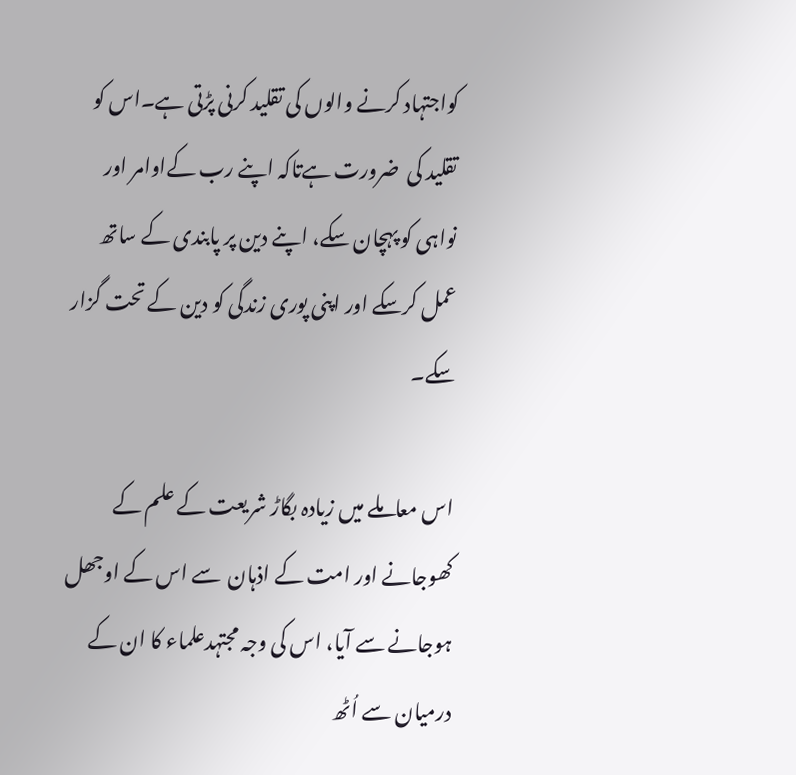کواجتہاد کرنے والوں کی تقلید کرنی پڑتی ہے۔اس کو تقلید کی  ضرورت ہےتاکہ اپنے رب کےاوامر اور نواہی کو پہچان سکے، اپنے دین پر پابندی کے ساتھ عمل کرسکے اور اپنی پوری زندگی کو دین کے تحت گزار سکے۔

اس معاملے میں زیادہ بگاڑ شریعت کے علم کے کھوجانے اور امت کے اذہان  سے اس کے اوجھل ہوجانے سے آیا، اس کی وجہ مجتہدعلماء کا ان کے درمیان سے اُٹھ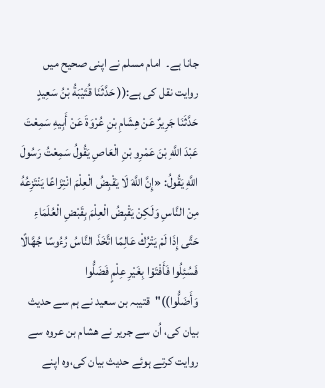جانا ہے۔  امام مسلم نے اپنی صحیح میں روایت نقل کی ہے:(( حَدَّثَنَا قُتَيْبَةُ بْنُ سَعِيدٍ حَدَّثَنَا جَرِيرٌ عَنْ هِشَامِ بْنِ عُرْوَةَ عَنْ أَبِيهِ سَمِعْتَ عَبْدَ اللَّهِ بْنَ عَمْرِو بْنِ الْعَاصِ يَقُولُ سَمِعْتُ رَسُولَ اللَّهِ يَقُولُ: «إِنَّ اللَّهَ لَا يَقْبِضُ الْعِلْمَ انْتِزَاعًا يَنْتَزِعُهُ مِنْ النَّاسِ وَلَكِنْ يَقْبِضُ الْعِلْمَ بِقَبْضِ الْعُلَمَاءِ حَتَّى إِذَا لَمْ يَتْرُكْ عَالِمًا اتَّخَذَ النَّاسُ رُءُوسًا جُهَّالًا فَسُئِلُوا فَأَفْتَوْا بِغَيْرِ عِلْمٍ فَضَلُّوا وَأَضَلُّوا))"قتیبہ بن سعید نے ہم سے حدیث بیان کی، اُن سے جریر نے ھشام بن عروہ سے روایت کرتے ہوئے حدیث بیان کی،وہ اپنے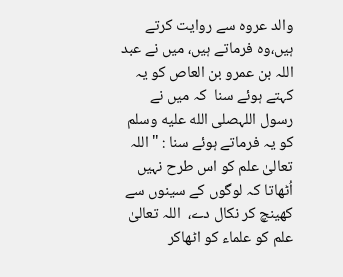والد عروہ سے روایت کرتے ہیں،وہ فرماتے ہیں، میں نے عبد اللہ بن عمرو بن العاص کو یہ کہتے ہوئے سنا  کہ میں نے رسول اللہصلى الله عليه وسلم کو یہ فرماتے ہوئے سنا : "اللہ تعالیٰ علم کو اس طرح نہیں اُٹھاتا کہ لوگوں کے سینوں سے کھینچ کر نکال دے،  اللہ تعالیٰ علم کو علماء کو اٹھاکر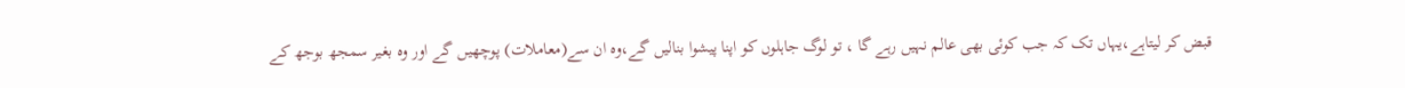قبض کر لیتاہے،یہاں تک کہ جب کوئی بھی عالم نہیں رہے گا ، تو لوگ جاہلوں کو اپنا پیشوا بنالیں گے،وہ ان سے(معاملات) پوچھیں گے اور وہ بغیر سمجھ بوجھ کے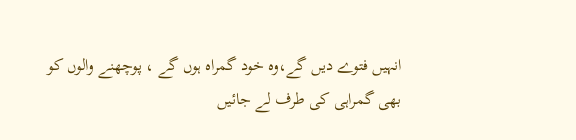انہیں فتوے دیں گے،وہ خود گمراہ ہوں گے ، پوچھنے والوں کو بھی گمراہی کی طرف لے جائیں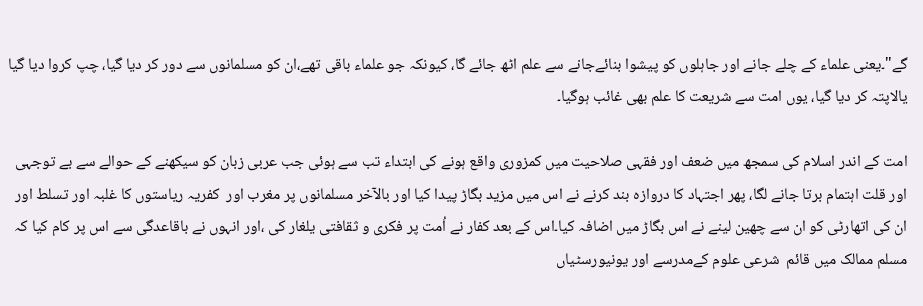گے"۔یعنی علماء کے چلے جانے اور جاہلوں کو پیشوا بنائےجانے سے علم اٹھ جائے گا، کیونکہ جو علماء باقی تھے،ان کو مسلمانوں سے دور کر دیا گیا، چپ کروا دیا گیا یالاپتہ کر دیا گیا، یوں امت سے شریعت کا علم بھی غائب ہوگیا۔

امت کے اندر اسلام کی سمجھ میں ضعف اور فقہی صلاحیت میں کمزوری واقع ہونے کی ابتداء تب سے ہوئی جب عربی زبان کو سیکھنے کے حوالے سے بے توجہی اور قلت اہتمام برتا جانے لگا، پھر اجتہاد کا دروازہ بند کرنے نے اس میں مزید بگاڑ پیدا کیا اور بالآخر مسلمانوں پر مغرب اور  کفریہ ریاستوں کا غلبہ اور تسلط اور ان کی اتھارٹی کو ان سے چھین لینے نے اس بگاڑ میں اضافہ کیا۔اس کے بعد کفار نے اُمت پر فکری و ثقافتی یلغار کی ،اور انہوں نے باقاعدگی سے اس پر کام کیا کہ مسلم ممالک میں قائم  شرعی علوم کےمدرسے اور یونیورسٹیاں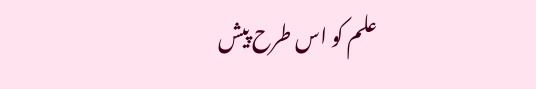علم کو اس طرح پیش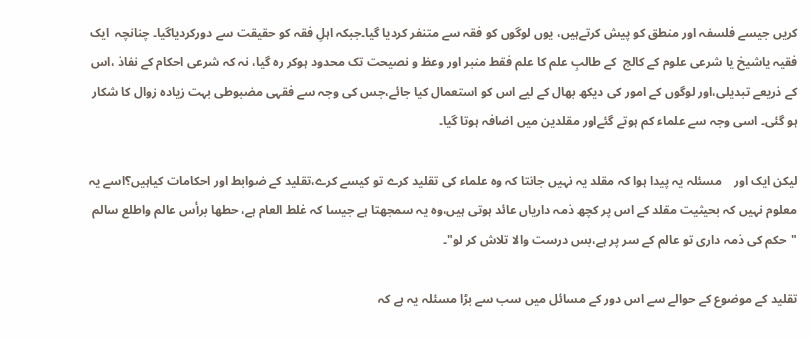کریں جیسے فلسفہ اور منطق کو پیش کرتےہیں، یوں لوگوں کو فقہ سے متنفر کردیا گیا۔جبکہ اہلِ فقہ کو حقیقت سے دورکردیاگیا۔ چنانچہ  ایک فقیہ یاشیخ یا شرعی علوم کے کالج  کے طالبِ علم کا علم فقط منبر اور وعظ و نصیحت تک محدود ہوکر رہ گیا، نہ کہ شرعی احکام کے نفاذ ،اس کے ذریعے تبدیلی،اور لوگوں کے امور کی دیکھ بھال کے لیے اس کو استعمال کیا جائے،جس کی وجہ سے فقہی مضبوطی بہت زیادہ زوال کا شکار ہو گئی۔ اسی وجہ سے علماء کم ہوتے گئےاور مقلدین میں اضافہ ہوتا گیا۔

لیکن ایک اور    مسئلہ یہ پیدا ہوا کہ مقلد یہ نہیں جانتا کہ وہ علماء کی تقلید کرے تو کیسے کرے،تقلید کے ضوابط اور احکامات کیاہیں؟اسے یہ معلوم نہیں کہ بحیثیت مقلد کے اس پر کچھ ذمہ داریاں عائد ہوتی ہیں،وہ یہ سمجھتا ہے جیسا کہ غلط العام ہے، حطها برأس عالم واطلع سالم "حکم کی ذمہ داری تو عالم کے سر پر ہے،بس درست والا تلاش کر لو"۔

تقلید کے موضوع کے حوالے سے اس دور کے مسائل میں سب سے بڑا مسئلہ یہ ہے کہ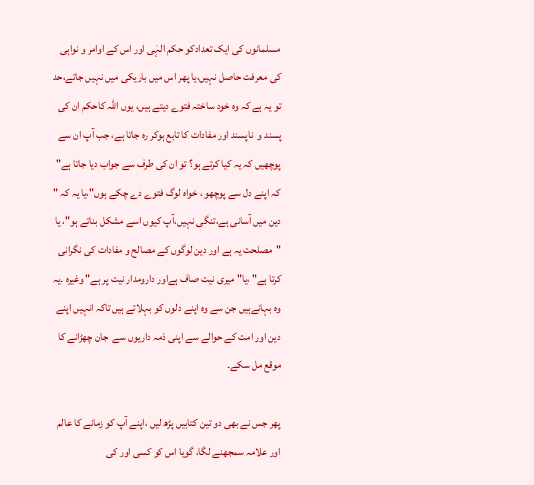مسلمانوں کی ایک تعدادکو حکم الہٰی اور اس کے اوامر و نواہی کی معرفت حاصل نہیں،یا پھر اس میں باریکی میں نہیں جاتے،حد تو یہ ہے کہ وہ خود ساختہ فتوے دیتے ہیں، یوں اللہ کاحکم ان کی پسند و  ناپسند اور مفادات کا تابع ہوکر رہ جاتا ہے، جب آپ ان سے پوچھیں کہ یہ کیا کرتے ہو؟ تو ان کی طرف سے جواب دیا جاتا ہے" کہ اپنے دل سے پوچھو ، خواہ لوگ فتوے دے چکے ہوں"،یا یہ کہ " دین میں آسانی ہے،تنگی نہیں،آپ کیوں اسے مشکل بناتے ہو"، یا "مصلحت یہ ہے اور دین لوگوں کے مصالح و مفادات کی نگرانی کرتا ہے" ،یا" میری نیت صاف ہےاور دارومدار نیت پر ہے" وغیرہ ۔یہ وہ بہانےہیں جن سے وہ اپنے دلوں کو بہلاتے ہیں تاکہ انہیں اپنے دین اور امت کے حوالے سے اپنی ذمہ داریوں سے  جان چھڑانے کا موقع مل سکے۔

پھر جس نے بھی دو تین کتابیں پڑھ لیں ،اپنے آپ کو زمانے کا عالم اور علامہ سمجھنے لگا، گویا اس کو کسی اور کی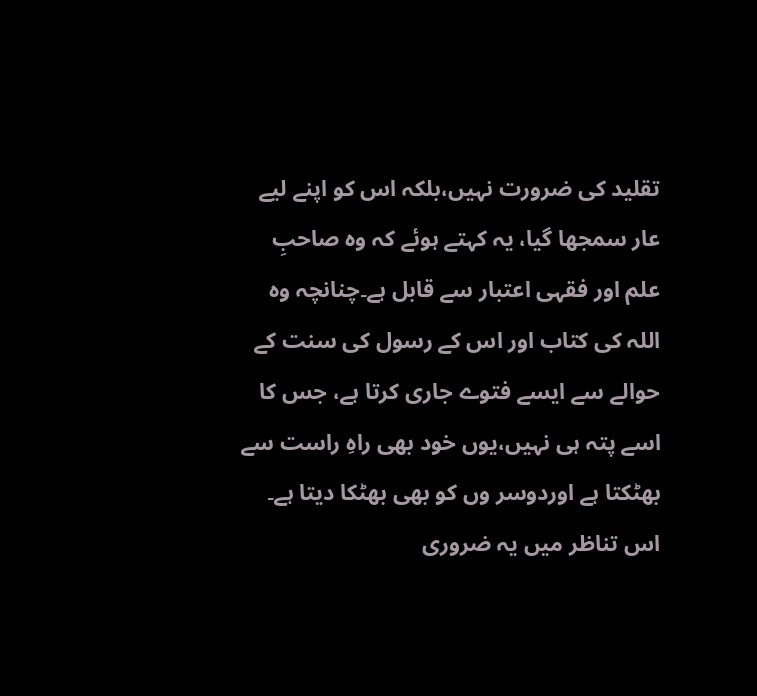تقلید کی ضرورت نہیں،بلکہ اس کو اپنے لیے عار سمجھا گیا، یہ کہتے ہوئے کہ وہ صاحبِ علم اور فقہی اعتبار سے قابل ہے۔چنانچہ وہ اللہ کی کتاب اور اس کے رسول کی سنت کے حوالے سے ایسے فتوے جاری کرتا ہے، جس کا اسے پتہ ہی نہیں،یوں خود بھی راہِ راست سے بھٹکتا ہے اوردوسر وں کو بھی بھٹکا دیتا ہے۔ اس تناظر میں یہ ضروری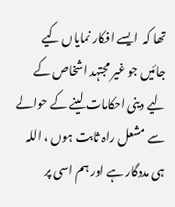تھا کہ  ایسے افکار نمایاں کیے جائیں جو غیر مجتہد اشخاص کے لیے دینی احکامات لینے کے حوالے سے مشعل راہ ثابت ہوں ، اللہ ہی مددگار ہے اور ہم اسی پر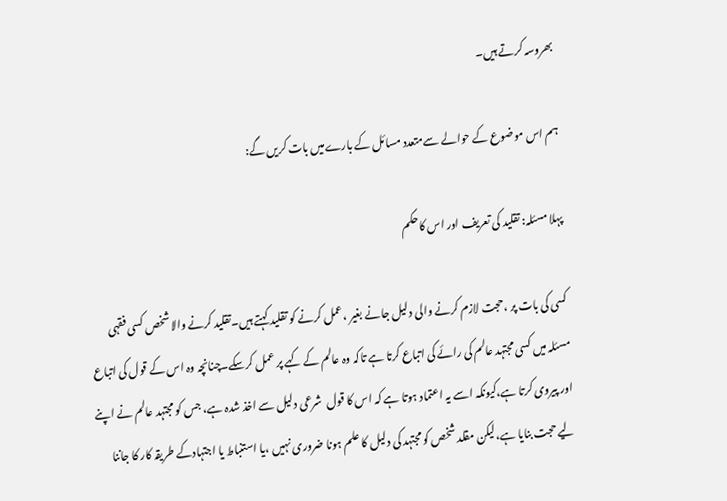بھروسہ کرتے ہیں۔

ہم اس موضوع کے حوالے سےمتعدد مسائل کے بارےمیں بات کریں گے:

پہلا مسئلہ: تقلید کی تعریف اور اس کاحکم

کسی کی بات پر ،حجت لازم کرنے والی دلیل جانے بغیر ،عمل کرنے کو تقلید کہتے ہیں۔تقلید کرنے والا شخص کسی فقہی مسئلہ میں کسی مجتہد عالم کی رائے کی اتباع کرتا ہے تاکہ وہ عالم کے کہے پر عمل کرسکے۔چنانچہ وہ اس کے قول کی اتباع اور پیروی کرتا ہے،کیونکہ اسے یہ اعتماد ہوتا ہے کہ اس کا قول  شرعی دلیل سے اخذ شدہ ہے، جس کو مجتہد عالم نے اپنے لیے حجت بنایا ہے،لیکن مقلد شخص کو مجتہد کی دلیل کا علم ہونا ضروری نہیں ،یا استنباط یا اجتہادکے طریقہ کار کا جاننا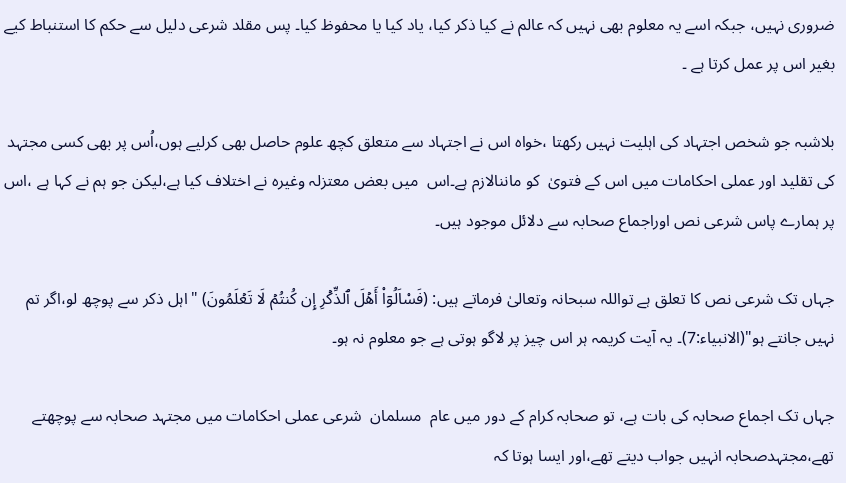ضروری نہیں، جبکہ اسے یہ معلوم بھی نہیں کہ عالم نے کیا ذکر کیا، یاد کیا یا محفوظ کیا۔ پس مقلد شرعی دلیل سے حکم کا استنباط کیے بغیر اس پر عمل کرتا ہے ۔

بلاشبہ جو شخص اجتہاد کی اہلیت نہیں رکھتا ،خواہ اس نے اجتہاد سے متعلق کچھ علوم حاصل بھی کرلیے ہوں،اُس پر بھی کسی مجتہد کی تقلید اور عملی احکامات میں اس کے فتویٰ  کو ماننالازم ہے۔اس  میں بعض معتزلہ وغیرہ نے اختلاف کیا ہے،لیکن جو ہم نے کہا ہے ،اس پر ہمارے پاس شرعی نص اوراجماع صحابہ سے دلائل موجود ہیں۔

جہاں تک شرعی نص کا تعلق ہے تواللہ سبحانہ وتعالیٰ فرماتے ہیں: (فَسْاَلُوٓاْ أَهۡلَ ٱلذِّكۡرِ إِن كُنتُمۡ لَا تَعۡلَمُونَ) "اہل ذکر سے پوچھ لو،اگر تم نہیں جانتے ہو"(الانبیاء:7)۔ یہ آیت کریمہ ہر اس چیز پر لاگو ہوتی ہے جو معلوم نہ ہو۔

جہاں تک اجماع صحابہ کی بات ہے، تو صحابہ کرام کے دور میں عام  مسلمان  شرعی عملی احکامات میں مجتہد صحابہ سے پوچھتے تھے،مجتہدصحابہ انہیں جواب دیتے تھے،اور ایسا ہوتا کہ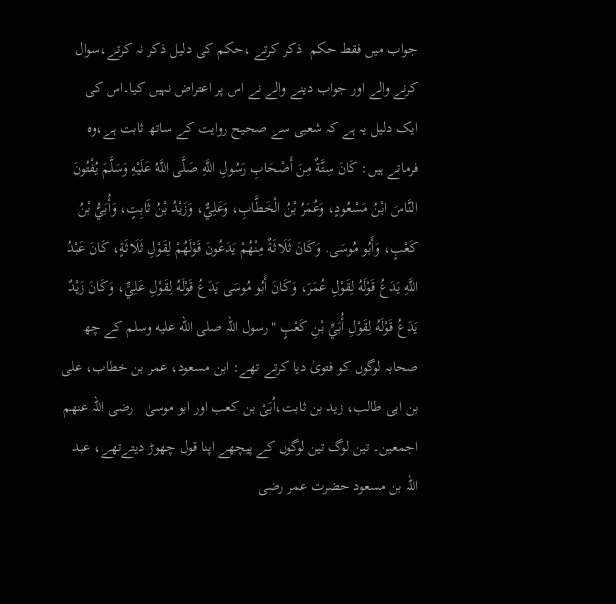جواب میں فقط حکم  ذکر کرتے ،حکم کی دلیل ذکر نہ کرتے،سوال کرنے والے اور جواب دینے والے نے اس پر اعتراض نہیں کیا۔اس کی ایک دلیل یہ ہے کہ شعبی سے صحیح روایت کے ساتھ ثابت ہے،وہ فرماتے ہیں: كَانَ سِتَّةٌ مِنَ أَصْحَابِ رَسُولِ اللَّهِ صَلَّى اللَّهُ عَلَيْهِ وَسَلَّمَ يُفْتُونَ النَّاسَ ابْنُ مَسْعُودٍ، وَعُمَرُ بْنُ الْخَطَّابِ، وَعَلِيٌّ، وَزَيْدُ بْنُ ثَابِتٍ، وَأُبَيُّ بْنُ كَعْبٍ، وَأَبُو مُوسَى. وَكَانَ ثَلَاثَةٌ مِنْهُمْ يَدَعُونَ قَوْلَهُمْ لِقَوْلِ ثَلَاثَةٍ، كَانَ عَبْدُ اللَّهِ يَدَعُ قَوْلَهُ لِقَوْلِ عُمَرَ، وَكَانَ أَبُو مُوسَى يَدَعُ قَوْلَهُ لِقَوْلِ عَلِيٍّ، وَكَانَ زَيْدٌ يَدَعُ قَوْلَهُ لِقَوْلِ أُبَيِّ بْنِ كَعْبٍ "رسول اللہ صلى الله عليه وسلم کے چھ صحابہ لوگوں کو فتویٰ دیا کرتے تھے: ابن مسعود، عمر بن خطاب، علی بن ابی طالب، زید بن ثابت،اُبَیْ بن کعب اور ابو موسیٰ   رضی اللہ عنھم اجمعین۔ تین لوگ تین لوگوں کے پیچھے اپنا قول چھوڑ دیتےتھے، عبد اللہ بن مسعود حضرت عمر رضی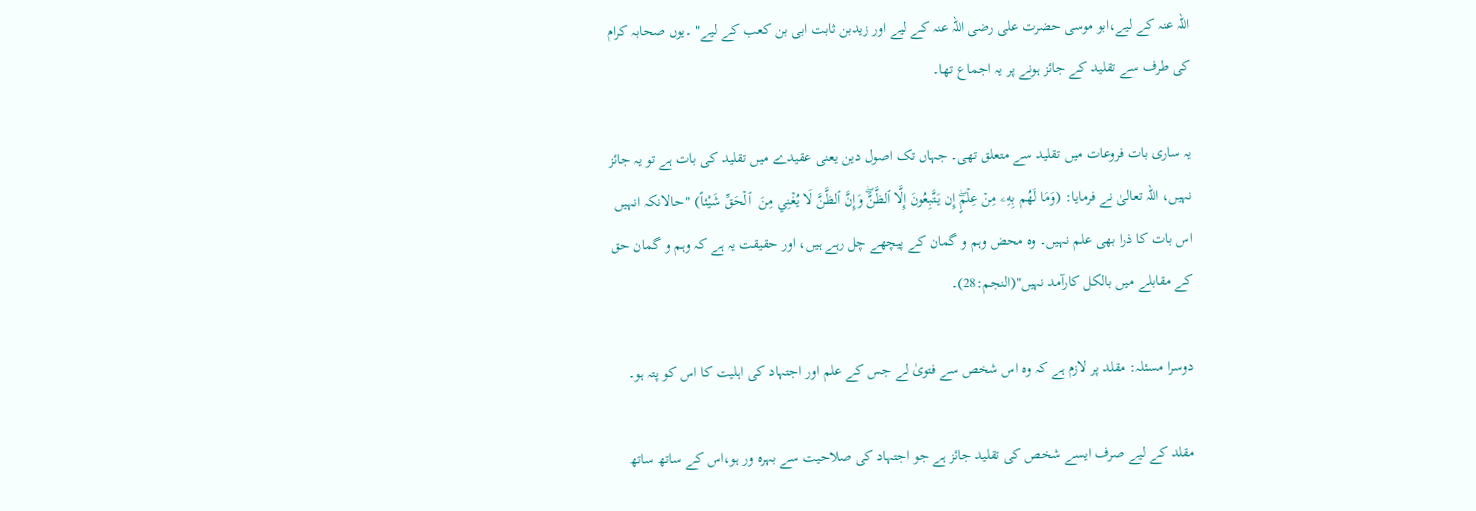اللہ عنہ کے لیے،ابو موسی حضرت علی رضی اللہ عنہ کے لیے اور زیدبن ثابت ابی بن کعب کے لیے" ۔یوں صحابہ کرام کی طرف سے تقلید کے جائز ہونے پر یہ اجماع تھا۔

یہ ساری بات فروعات میں تقلید سے متعلق تھی۔ جہاں تک اصول دین یعنی عقیدے میں تقلید کی بات ہے تو یہ جائز نہیں، اللہ تعالیٰ نے فرمایا: (وَمَا لَهُم بِهِۦ مِنۡ عِلۡمٍۖ إِن يَتَّبِعُونَ إِلَّا ٱلظَّنَّۖ وَإِنَّ ٱلظَّنَّ لَا يُغۡنِي مِنَ  ٱلۡحَقِّ شَیْئاً) "حالانکہ انہیں اس بات کا ذرا بھی علم نہیں۔ وہ محض وہم و گمان کے پیچھے چل رہے ہیں، اور حقیقت یہ ہے کہ وہم و گمان حق کے مقابلے میں بالکل کارآمد نہیں"(النجم:28)۔

دوسرا مسئلہ: مقلد پر لازم ہے کہ وہ اس شخص سے فتویٰ لے جس کے علم اور اجتہاد کی اہلیت کا اس کو پتہ ہو۔

مقلد کے لیے صرف ایسے شخص کی تقلید جائز ہے جو اجتہاد کی صلاحیت سے بہرہ ور ہو،اس کے ساتھ ساتھ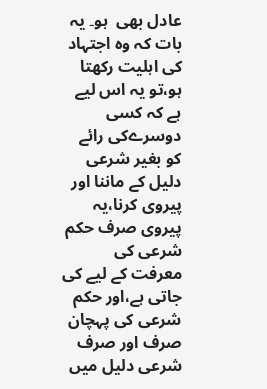عادل بھی  ہو۔ یہ بات کہ وہ اجتہاد کی اہلیت رکھتا ہو،تو یہ اس لیے ہے کہ کسی دوسرےکی رائے کو بغیر شرعی دلیل کے ماننا اور پیروی کرنا،یہ پیروی صرف حکم شرعی کی معرفت کے لیے کی  جاتی ہے،اور حکم شرعی کی پہچان  صرف اور صرف شرعی دلیل میں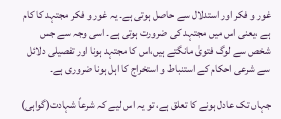غور و فکر اور استدلال سے حاصل ہوتی ہے۔ یہ غور و فکر مجتہد کا کام ہے ،یعنی اس میں مجتہد کی ضرورت ہوتی ہے۔ اسی وجہ سے جس شخص سے لوگ فتویٰ مانگتے ہیں،اس کا مجتہد ہونا اور تفصیلی دلائل سے شرعی احکام کے استنباط و استخراج کا اہل ہونا ضروری ہے۔

جہاں تک عادل ہونے کا تعلق ہے، تو یہ اس لیے کہ شرعاً شہادت(گواہی)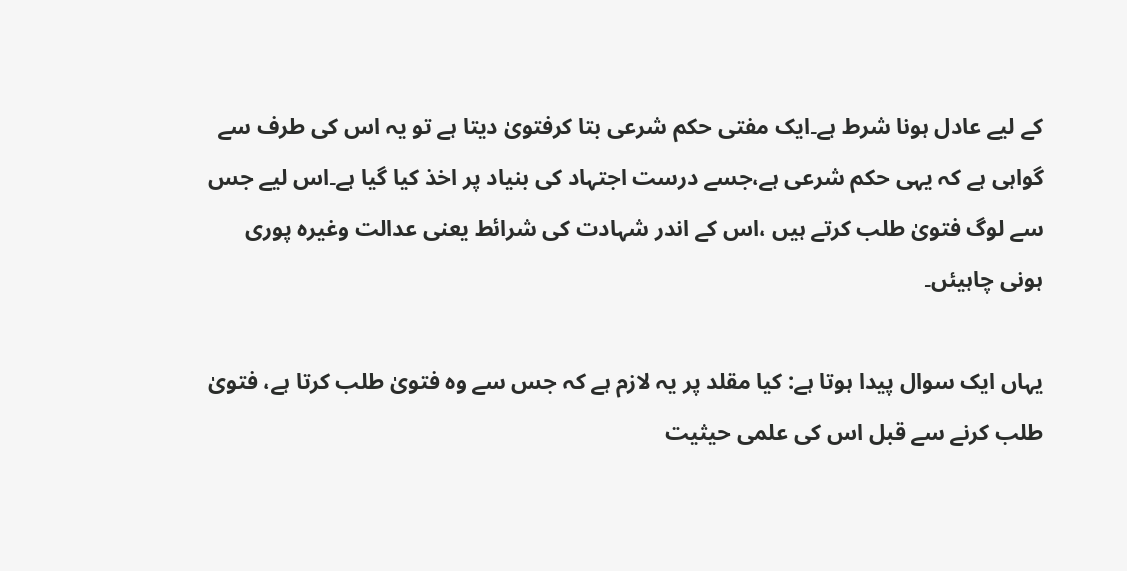کے لیے عادل ہونا شرط ہے۔ایک مفتی حکم شرعی بتا کرفتویٰ دیتا ہے تو یہ اس کی طرف سے گواہی ہے کہ یہی حکم شرعی ہے،جسے درست اجتہاد کی بنیاد پر اخذ کیا گیا ہے۔اس لیے جس سے لوگ فتویٰ طلب کرتے ہیں ،اس کے اندر شہادت کی شرائط یعنی عدالت وغیرہ پوری  ہونی چاہیئں۔

یہاں ایک سوال پیدا ہوتا ہے: کیا مقلد پر یہ لازم ہے کہ جس سے وہ فتویٰ طلب کرتا ہے، فتویٰ طلب کرنے سے قبل اس کی علمی حیثیت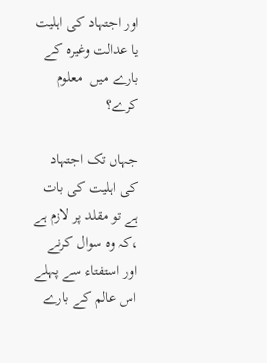اور اجتہاد کی اہلیت یا عدالت وغیرہ کے بارے میں  معلوم کرے؟

جہاں تک اجتہاد کی اہلیت کی بات ہے تو مقلد پر لازم ہے ،کہ وہ سوال کرنے اور استفتاء سے پہلے اس عالم کے بارے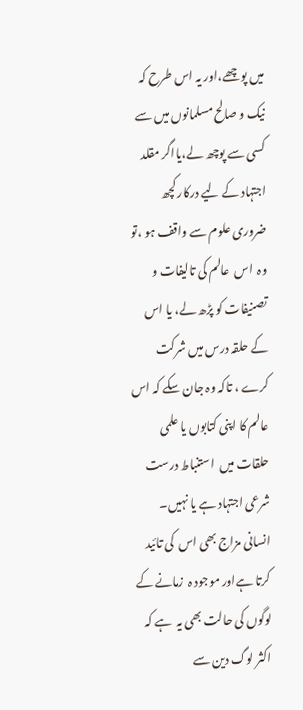میں پوچھے،اور یہ اس طرح کہ نیک و صالح مسلمانوں میں سے کسی سے پوچھ لے،یااگر مقلد اجتہاد کے لیے درکار کچھ ضروری علوم سے واقف ہو ،تو وہ  اس  عالم کی تالیفات و تصنیفات کو پڑھ لے، یا اس کے حلقہ درس میں شرکت کرے ، تاکہ وہ جان سکے کہ اس عالم کا اپنی کتابوں یا علمی حلقات میں  استنباط درست شرعی اجتہاد ہے یا نہیں۔ انسانی مزاج بھی اس  کی تائید کرتا ہےاور موجود ہ  زمانے کے لوگوں کی حالت بھی یہ  ہے کہ اکثر لوگ دین سے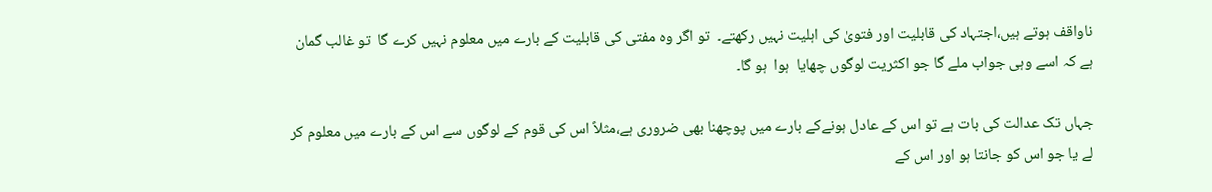ناواقف ہوتے ہیں،اجتہاد کی قابلیت اور فتویٰ کی اہلیت نہیں رکھتے۔  تو اگر وہ مفتی کی قابلیت کے بارے میں معلوم نہیں کرے گا  تو غالب گمان ہے کہ اسے وہی جواب ملے گا جو اکثریت لوگوں چھایا  ہوا  ہو گا۔

جہاں تک عدالت کی بات ہے تو اس کے عادل ہونےکے بارے میں پوچھنا بھی ضروری ہے،مثلاً اس کی قوم کے لوگوں سے اس کے بارے میں معلوم کر لے یا جو اس کو جانتا ہو اور اس کے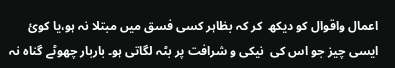اعمال واقوال کو دیکھ  کر کہ بظاہر کسی فسق میں مبتلا نہ ہو،یا کوئ ایسی چیز جو اس کی  نیکی و شرافت پر بٹہ لگاتی ہو۔ باربار چھوٹے گناہ نہ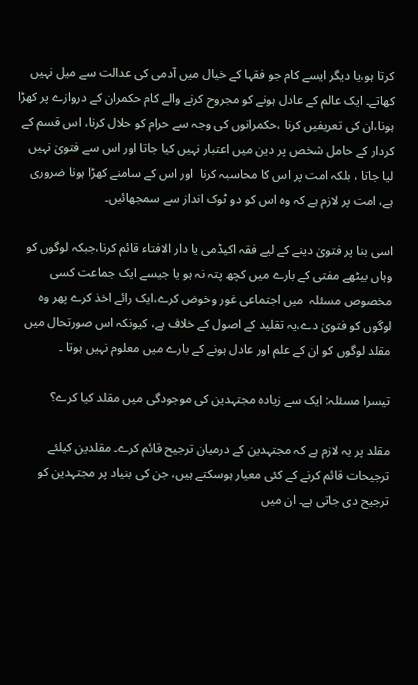کرتا ہو،یا دیگر ایسے کام جو فقہا کے خیال میں آدمی کی عدالت سے میل نہیں کھاتے۔ ایک عالم کے عادل ہونے کو مجروح کرنے والے کام حکمران کے دروازے پر کھڑا ہونا،ان کی تعریفیں کرنا ،حکمرانوں کی وجہ سے حرام کو حلال کرنا، اس قسم کے کردار کے حامل شخص پر دین میں اعتبار نہیں کیا جاتا اور اس سے فتویٰ نہیں لیا جاتا ، بلکہ امت پر اس کا محاسبہ کرنا  اور اس کے سامنے کھڑا ہونا ضروری ہے، امت پر لازم ہے کہ وہ اس کو دو ٹوک انداز سے سمجھائیں۔

اسی بنا پر فتویٰ دینے کے لیے فقہ اکیڈمی یا دار الافتاء قائم کرنا،جبکہ لوگوں کو وہاں بیٹھے مفتی کے بارے میں کچھ پتہ نہ ہو یا جیسے ایک جماعت کسی مخصوص مسئلہ  میں اجتماعی غور وخوض کرے،ایک رائے اخذ کرے پھر وہ لوگوں کو فتویٰ دے،یہ تقلید کے اصول کے خلاف ہے، کیونکہ اس صورتحال میں مقلد لوگوں کو ان کے علم اور عادل ہونے کے بارے میں معلوم نہیں ہوتا ۔

تیسرا مسئلہ: ایک سے زیادہ مجتہدین کی موجودگی میں مقلد کیا کرے؟

مقلد پر یہ لازم ہے کہ مجتہدین کے درمیان ترجیح قائم کرے۔ مقلدین کیلئے ترجیحات قائم کرنے کے کئی معیار ہوسکتے ہیں، جن کی بنیاد پر مجتہدین کو ترجیح دی جاتی ہے۔ ان میں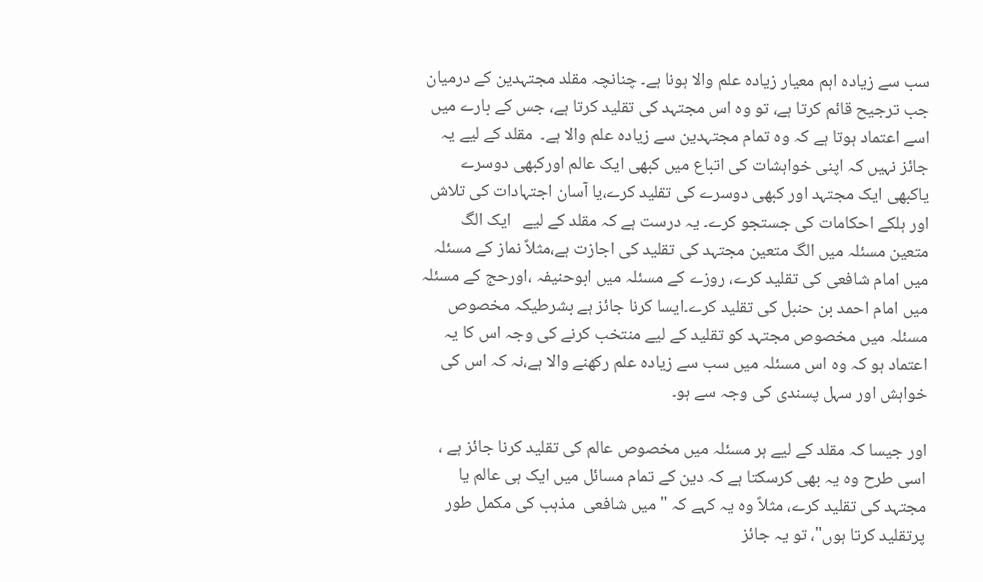سب سے زیادہ اہم معیار زیادہ علم والا ہونا ہے۔ چنانچہ مقلد مجتہدین کے درمیان جب ترجیح قائم کرتا ہے، تو وہ اس مجتہد کی تقلید کرتا ہے، جس کے بارے میں اسے اعتماد ہوتا ہے کہ وہ تمام مجتہدین سے زیادہ علم والا ہے۔  مقلد کے لیے یہ جائز نہیں کہ اپنی خواہشات کی اتباع میں کبھی ایک عالم اورکبھی دوسرے  یاکبھی ایک مجتہد اور کبھی دوسرے کی تقلید کرے،یا آسان اجتہادات کی تلاش اور ہلکے احکامات کی جستجو کرے۔ یہ درست ہے کہ مقلد کے لیے   ایک الگ متعین مسئلہ میں الگ متعین مجتہد کی تقلید کی اجازت ہے،مثلاً نماز کے مسئلہ میں امام شافعی کی تقلید کرے، روزے کے مسئلہ میں ابوحنیفہ ،اورحج کے مسئلہ میں امام احمد بن حنبل کی تقلید کرے۔ایسا کرنا جائز ہے بشرطیکہ مخصوص مسئلہ میں مخصوص مجتہد کو تقلید کے لیے منتخب کرنے کی وجہ اس کا یہ اعتماد ہو کہ وہ اس مسئلہ میں سب سے زیادہ علم رکھنے والا ہے،نہ کہ اس کی خواہش اور سہل پسندی کی وجہ سے ہو۔

اور جیسا کہ مقلد کے لیے ہر مسئلہ میں مخصوص عالم کی تقلید کرنا جائز ہے ، اسی طرح وہ یہ بھی کرسکتا ہے کہ دین کے تمام مسائل میں ایک ہی عالم یا مجتہد کی تقلید کرے، مثلاً وہ یہ کہے کہ "میں شافعی  مذہب کی مکمل طور پرتقلید کرتا ہوں"، تو یہ جائز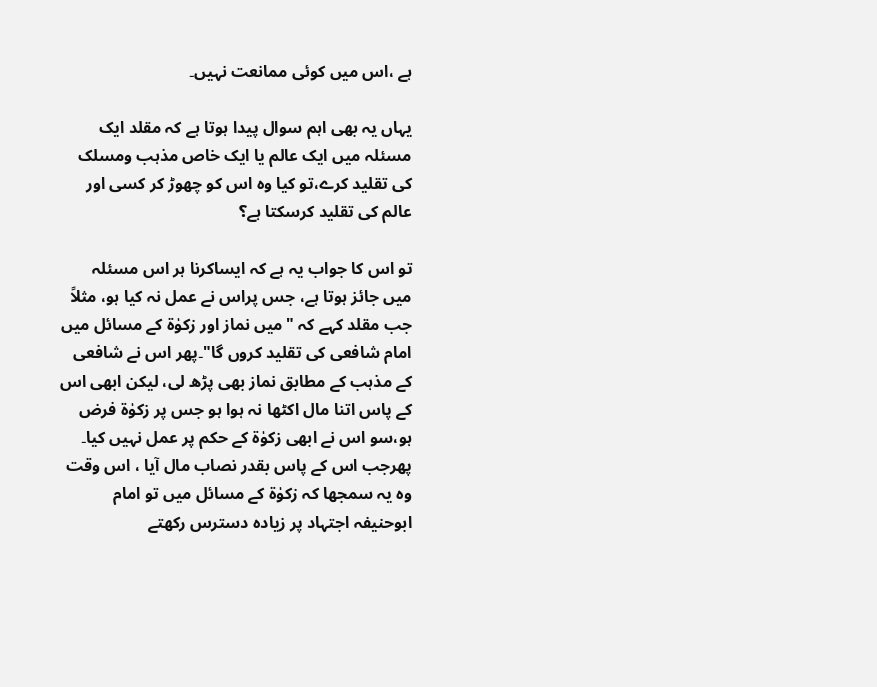ہے ،اس میں کوئی ممانعت نہیں۔

یہاں یہ بھی اہم سوال پیدا ہوتا ہے کہ مقلد ایک مسئلہ میں ایک عالم یا ایک خاص مذہب ومسلک کی تقلید کرے،تو کیا وہ اس کو چھوڑ کر کسی اور عالم کی تقلید کرسکتا ہے؟

تو اس کا جواب یہ ہے کہ ایساکرنا ہر اس مسئلہ میں جائز ہوتا ہے، جس پراس نے عمل نہ کیا ہو، مثلاً جب مقلد کہے کہ "میں نماز اور زکوٰۃ کے مسائل میں امام شافعی کی تقلید کروں گا"۔پھر اس نے شافعی کے مذہب کے مطابق نماز بھی پڑھ لی، لیکن ابھی اس کے پاس اتنا مال اکٹھا نہ ہوا ہو جس پر زکوٰۃ فرض ہو،سو اس نے ابھی زکوٰة کے حکم پر عمل نہیں کیا۔ پھرجب اس کے پاس بقدر نصاب مال آیا ، اس وقت وہ یہ سمجھا کہ زکوٰۃ کے مسائل میں تو امام ابوحنیفہ اجتہاد پر زیادہ دسترس رکھتے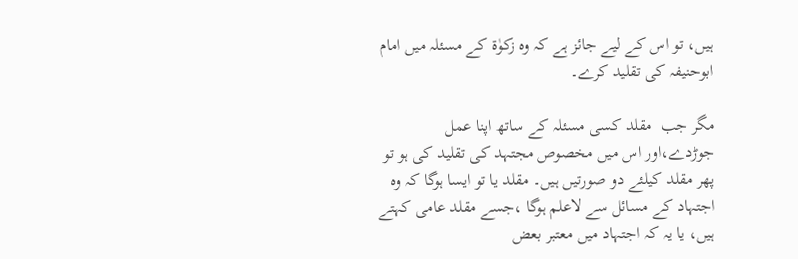ہیں، تو اس کے لیے جائز ہے کہ وہ زکوٰۃ کے مسئلہ میں امام ابوحنیفہ کی تقلید کرے۔

مگر جب  مقلد کسی مسئلہ کے ساتھ اپنا عمل  جوڑدے،اور اس میں مخصوص مجتہد کی تقلید کی ہو تو پھر مقلد کیلئے دو صورتیں ہیں۔ مقلد یا تو ایسا ہوگا کہ وہ  اجتہاد کے مسائل سے لاعلم ہوگا ،جسے مقلد عامی کہتے ہیں، یا یہ کہ اجتہاد میں معتبر بعض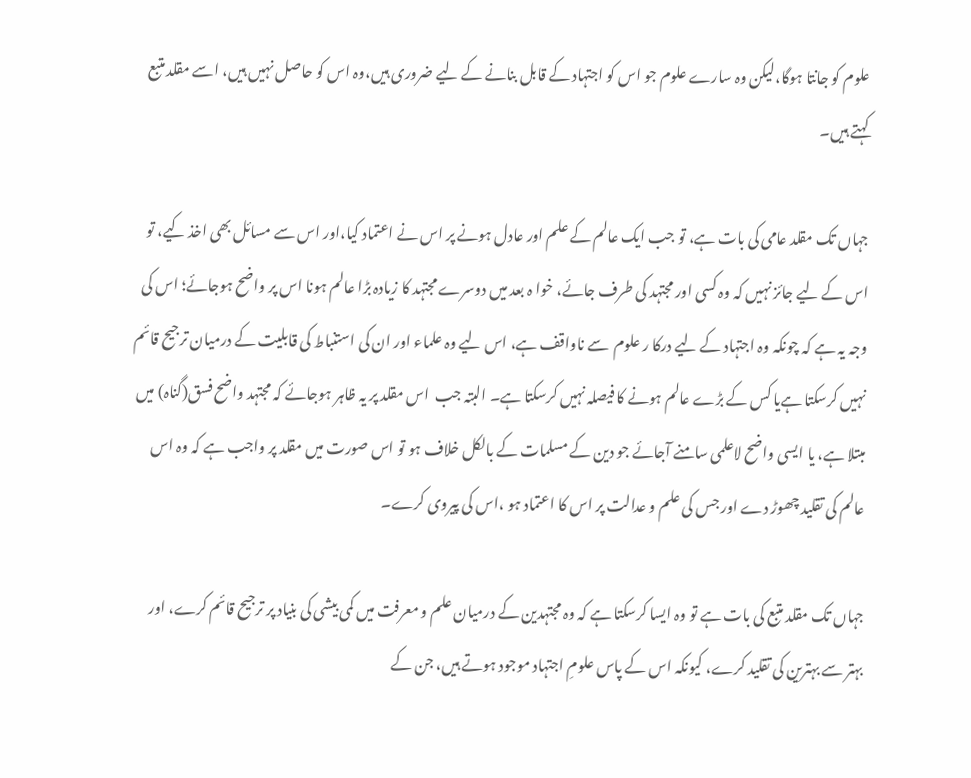علوم کو جانتا ہوگا،لیکن وہ سارے علوم جو اس کو اجتہاد کے قابل بنانے کے لیے ضروری ہیں،وہ اس کو حاصل نہیں ہیں، اسے مقلد متبع کہتے ہیں۔

جہاں تک مقلد عامی کی بات ہے، تو جب ایک عالم کے علم اور عادل ہونے پر اس نے اعتماد کیا،اور اس سے مسائل بھی اخذ کیے، تو اس کے لیے جائز نہیں کہ وہ کسی اور مجتہد کی طرف جائے، خوا ہ بعد میں دوسرے مجتہد کا زیادہ بڑا عالم ہونا اس پر واضح ہوجائے؛ اس کی وجہ یہ ہے کہ چونکہ وہ اجتہاد کے لیے درکا ر علوم  سے ناواقف ہے، اس لیے وہ علماء اور ان کی استنباط کی قابلیت کے درمیان ترجیح قائم نہیں کرسکتا ہےیا کس کے بڑے عالم ہونے کا فیصلہ نہیں کرسکتا ہے۔ البتہ جب  اس مقلد پر یہ ظاہر ہوجائے کہ مجتہد واضح فسق(گناہ) میں مبتلا ہے، یا ایسی واضح لاعلمی سامنے آجائے جو دین کے مسلمات کے بالکل خلاف ہو تو اس صورت میں مقلد پر واجب ہے کہ وہ اس عالم کی تقلید چھوڑ دے اور جس کی علم و عدالت پر اس کا اعتماد ہو ،اس کی پیروی کرے۔

جہاں تک مقلد متبع کی بات ہے تو وہ ایسا کرسکتا ہے کہ وہ مجتہدین کے درمیان علم و معرفت میں کمی بیشی کی بنیاد پر ترجیح قائم کرے، اور بہتر سے بہترین کی تقلید کرے، کیونکہ اس کے پاس علومِ اجتہاد موجود ہوتے ہیں، جن کے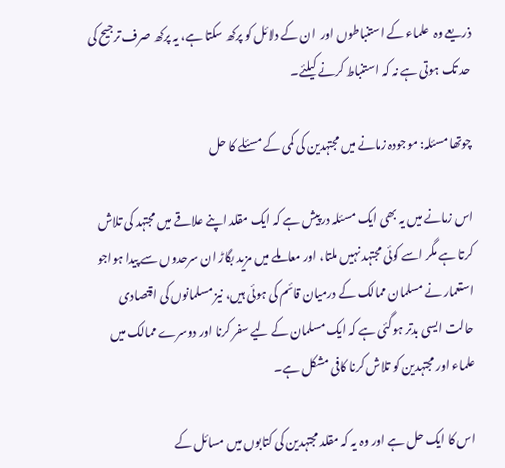ذریعے وہ  علماء کے استنباطوں اور  ان کے دلائل کو پرکھ سکتا ہے، یہ پرکھ صرف ترجیح کی حد تک ہوتی ہے نہ کہ استنباط کرنے کیلئے۔

چوتھا مسئلہ: موجودہ زمانے میں مجتہدین کی کمی کے مسئلے کا حل

اس زمانے میں یہ بھی ایک مسئلہ درپیش ہے کہ ایک مقلد اپنے علاقے میں مجتہد کی تلاش  کرتا ہے مگر اسے کوئی مجتہد نہیں ملتا، اور معاملے میں مزید بگاڑ ان سرحدوں سے پیدا ہواجو استعمار نے مسلمان ممالک کے درمیان قائم کی ہوئی ہیں، نیز مسلمانوں کی اقتصادی حالت ایسی بدتر ہوگئی ہے کہ ایک مسلمان کے لیے سفر کرنا اور دوسرے ممالک میں علماء اور مجتہدین کو تلاش کرنا کافی مشکل ہے۔

اس کا ایک حل ہے اور وہ یہ کہ مقلد مجتہدین کی کتابوں میں مسائل کے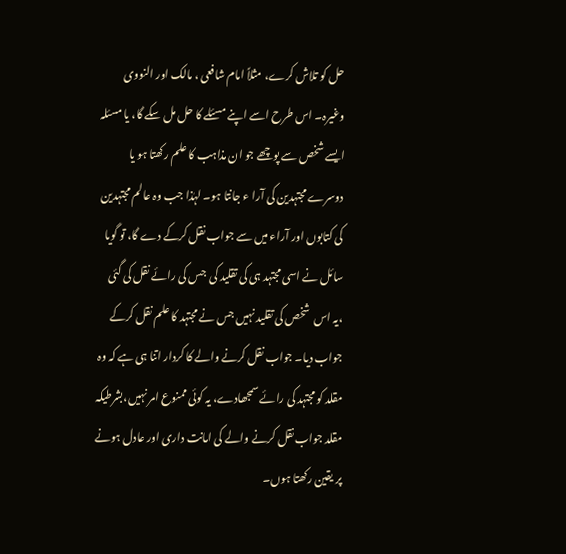حل کو تلاش کرے، مثلاً امام شافعی ، مالک اور النووی وغیرہ۔ اس طرح اسے اپنے مسئلے کا حل مل سکے گا، یا مسئلہ ایسے شخص سے پوچھے جو ان مذاہب کا علم رکھتا ہو یا دوسرے مجتہدین کی آرا ء جانتا ہو۔ لہٰذا جب وہ عالم مجتہدین کی کتابوں اور آراء میں سے جواب نقل کرکے دے گا، تو گویا سائل نے اسی مجتہد ہی کی تقلید کی  جس کی رائے نقل کی گئی ،یہ اس  شخص کی تقلید نہیں جس نے مجتہد کا علم نقل کرکے جواب دیا۔ جواب نقل کرنے والے کا کردار اتنا ہی ہے کہ وہ مقلد کو مجتہد کی رائے سمجھادے، یہ کوئی ممنوع امر نہیں،بشرطیکہ مقلد جواب نقل کرنے والے کی امانت داری اور عادل ہونے پر یقین رکھتا ہوں۔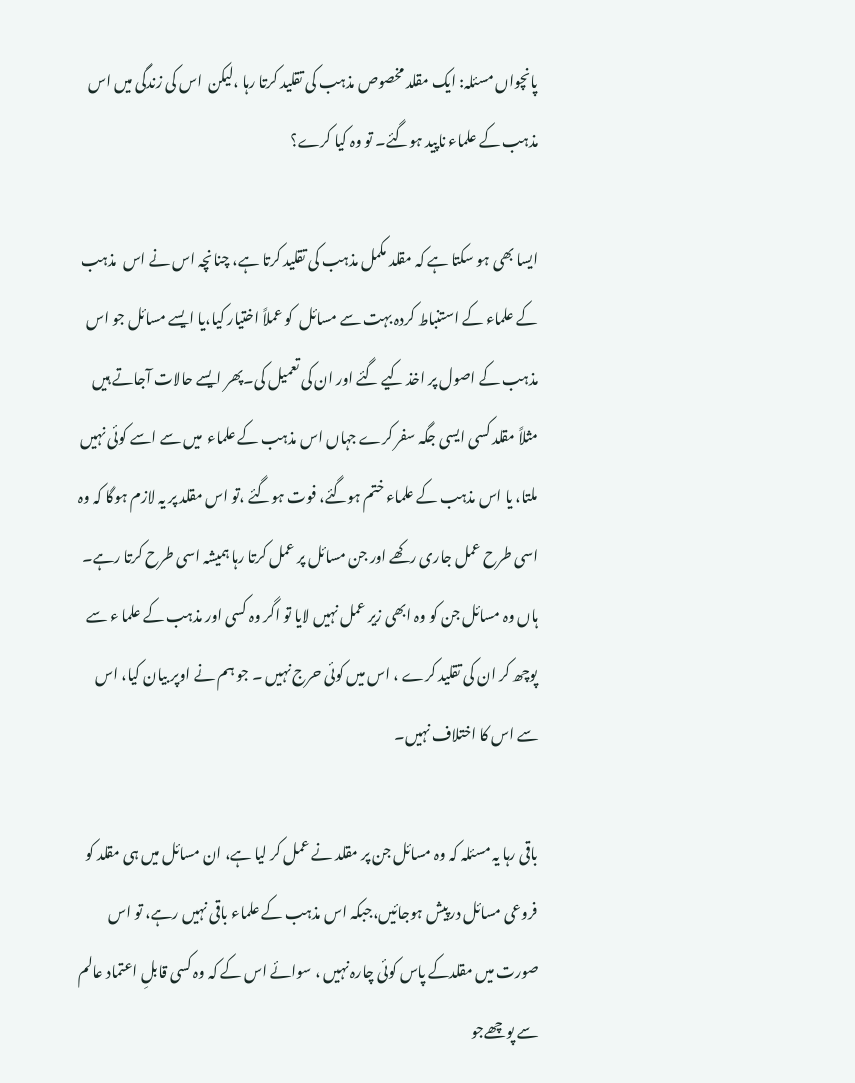پانچواں مسئلہ: ایک مقلد مخصوص مذہب کی تقلید کرتا رہا ،لیکن  اس کی زندگی میں اس مذہب کے علماء ناپید ہوگئے۔ تو وہ کیا کرے؟

ایسا بھی ہو سکتا ہے کہ مقلد مکمل مذہب کی تقلید کرتا ہے، چنانچہ اس نے اس  مذہب کے علماء کے استنباط کردہ بہت سے مسائل  کو عملاً اختیار کیا،یا ایسے مسائل جو اس مذہب کے اصول پر اخذ کیے گئے اور ان کی تعمیل کی۔پھر ایسے حالات آجاتے ہیں مثلاً مقلد کسی ایسی جگہ سفر کرے جہاں اس مذہب کے علماء  میں سے اسے کوئی نہیں  ملتا، یا اس مذہب کے علماء ختم ہوگئے، فوت ہوگئے ،تو اس مقلد پر یہ لازم ہوگا کہ وہ اسی طرح عمل جاری رکھے اور جن مسائل پر عمل کرتا رہا ہمیشہ اسی طرح کرتا رہے۔ ہاں وہ مسائل جن کو وہ ابھی زیر عمل نہیں لایا تو اگر وہ کسی اور مذہب کے علما ء سے پوچھ کر ان کی تقلید کرے ، اس میں کوئی حرج نہیں ۔ جو ہم نے اوپر بیان کیا، اس سے اس کا اختلاف نہیں۔

باقی رہا یہ مسئلہ کہ وہ مسائل جن پر مقلد نے عمل کر لیا ہے، ان مسائل میں ہی مقلد کو فروعی مسائل درپیش ہوجائیں،جبکہ اس مذہب کے علماء باقی نہیں رہے، تو اس صورت میں مقلدکے پاس کوئی چارہ نہیں ، سوائے اس کے کہ وہ کسی قابلِ اعتماد عالم سے پوچھےجو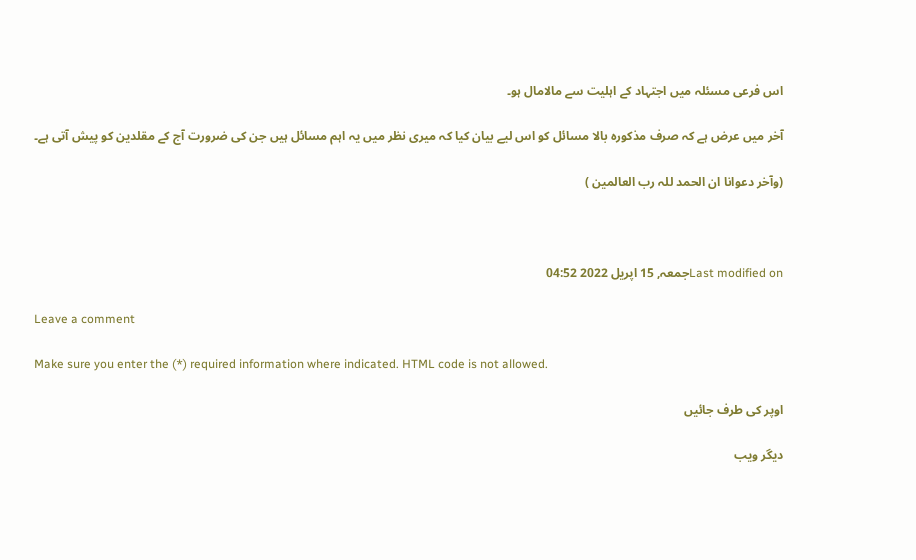اس فرعی مسئلہ میں اجتہاد کے اہلیت سے مالامال ہو۔

آخر میں عرض ہے کہ صرف مذکورہ بالا مسائل کو اس لیے بیان کیا کہ میری نظر میں یہ اہم مسائل ہیں جن کی ضرورت آج کے مقلدین کو پیش آتی ہے۔

(وآخر دعوانا ان الحمد للہ رب العالمین )



Last modified onجمعہ, 15 اپریل 2022 04:52

Leave a comment

Make sure you enter the (*) required information where indicated. HTML code is not allowed.

اوپر کی طرف جائیں

دیگر ویب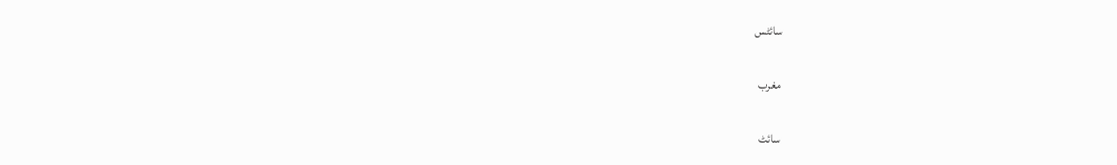سائٹس

مغرب

سائٹ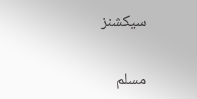سیکشنز

مسلم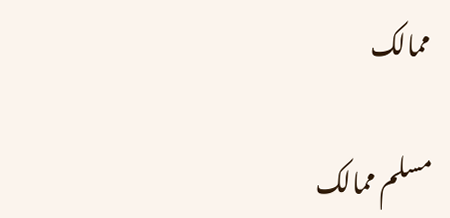ممالک

مسلم ممالک